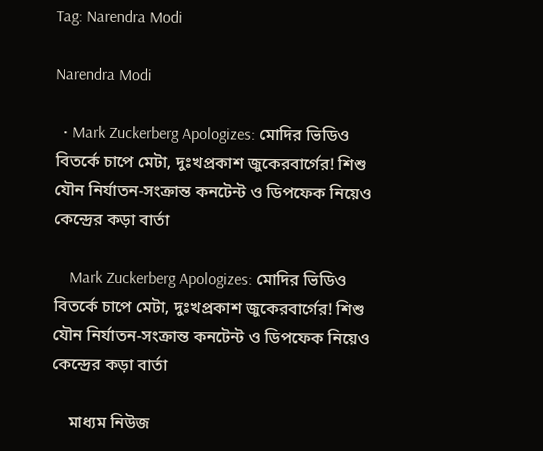Tag: Narendra Modi

Narendra Modi

  • Mark Zuckerberg Apologizes: মোদির ভিডিও বিতর্কে চাপে মেটা, দুঃখপ্রকাশ জুকেরবার্গের! শিশু যৌন নির্যাতন-সংক্রান্ত কনটেন্ট ও ডিপফেক নিয়েও কেন্দ্রের কড়া বার্তা

    Mark Zuckerberg Apologizes: মোদির ভিডিও বিতর্কে চাপে মেটা, দুঃখপ্রকাশ জুকেরবার্গের! শিশু যৌন নির্যাতন-সংক্রান্ত কনটেন্ট ও ডিপফেক নিয়েও কেন্দ্রের কড়া বার্তা

    মাধ্যম নিউজ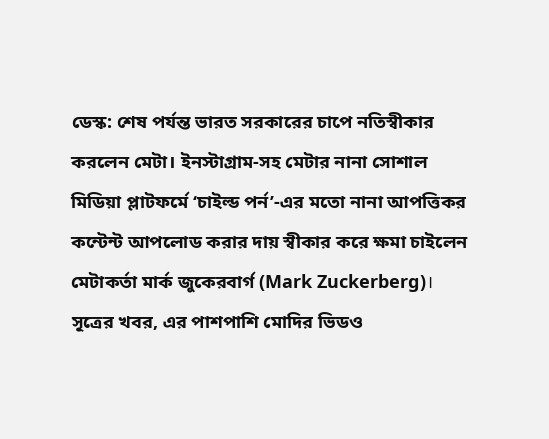ডেস্ক: শেষ পর্যন্ত ভারত সরকারের চাপে নতিস্বীকার করলেন মেটা। ইনস্টাগ্রাম-সহ মেটার নানা সোশাল মিডিয়া প্লাটফর্মে ‘চাইল্ড পর্ন’-এর মতো নানা আপত্তিকর কন্টেন্ট আপলোড করার দায় স্বীকার করে ক্ষমা চাইলেন মেটাকর্তা মার্ক জুকেরবার্গ (Mark Zuckerberg)। সূত্রের খবর, এর পাশপাশি মোদির ভিডও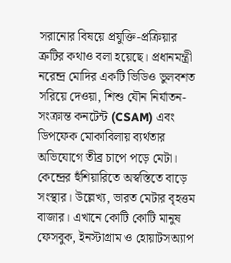সরানোর বিষয়ে প্রযুক্তি-প্রক্রিয়ার ত্রুটির কথাও বলা হয়েছে। প্রধানমন্ত্রী নরেন্দ্র মোদির একটি ভিডিও ভুলবশত সরিয়ে দেওয়া, শিশু যৌন নির্যাতন-সংক্রান্ত কনটেন্ট (CSAM) এবং ডিপফেক মোকাবিলায় ব্যর্থতার অভিযোগে তীব্র চাপে পড়ে মেটা। কেন্দ্রের হুঁশিয়ারিতে অস্বস্তিতে বাড়ে সংস্থার। উল্লেখ্য, ভারত মেটার বৃহত্তম বাজার। এখানে কোটি কোটি মানুষ ফেসবুক, ইনস্টাগ্রাম ও হোয়াটসঅ্যাপ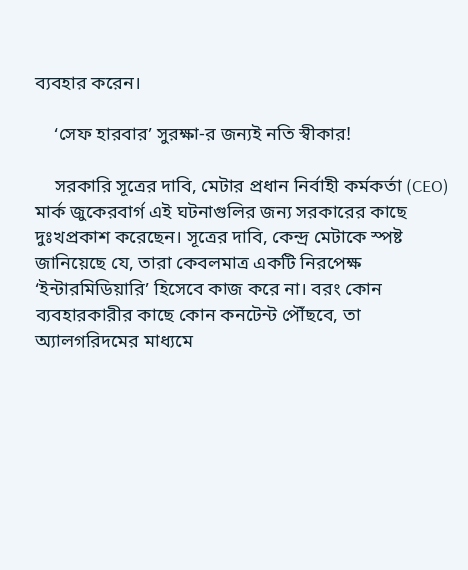ব্যবহার করেন।

    ‘সেফ হারবার’ সুরক্ষা-র জন্যই নতি স্বীকার!

    সরকারি সূত্রের দাবি, মেটার প্রধান নির্বাহী কর্মকর্তা (CEO) মার্ক জুকেরবার্গ এই ঘটনাগুলির জন্য সরকারের কাছে দুঃখপ্রকাশ করেছেন। সূত্রের দাবি, কেন্দ্র মেটাকে স্পষ্ট জানিয়েছে যে, তারা কেবলমাত্র একটি নিরপেক্ষ ‘ইন্টারমিডিয়ারি’ হিসেবে কাজ করে না। বরং কোন ব্যবহারকারীর কাছে কোন কনটেন্ট পৌঁছবে, তা অ্যালগরিদমের মাধ্যমে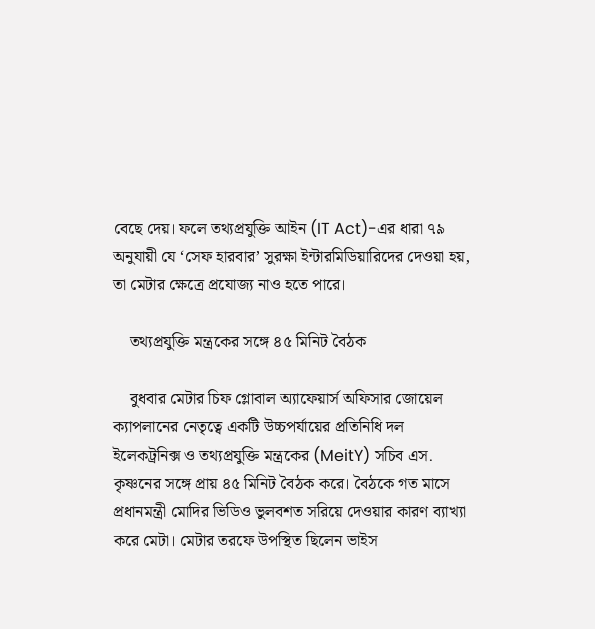বেছে দেয়। ফলে তথ্যপ্রযুক্তি আইন (IT Act)-এর ধারা ৭৯ অনুযায়ী যে ‘সেফ হারবার’ সুরক্ষা ইন্টারমিডিয়ারিদের দেওয়া হয়, তা মেটার ক্ষেত্রে প্রযোজ্য নাও হতে পারে।

    তথ্যপ্রযুক্তি মন্ত্রকের সঙ্গে ৪৫ মিনিট বৈঠক

    বুধবার মেটার চিফ গ্লোবাল অ্যাফেয়ার্স অফিসার জোয়েল ক্যাপলানের নেতৃত্বে একটি উচ্চপর্যায়ের প্রতিনিধি দল ইলেকট্রনিক্স ও তথ্যপ্রযুক্তি মন্ত্রকের (MeitY) সচিব এস. কৃষ্ণনের সঙ্গে প্রায় ৪৫ মিনিট বৈঠক করে। বৈঠকে গত মাসে প্রধানমন্ত্রী মোদির ভিডিও ভুলবশত সরিয়ে দেওয়ার কারণ ব্যাখ্যা করে মেটা। মেটার তরফে উপস্থিত ছিলেন ভাইস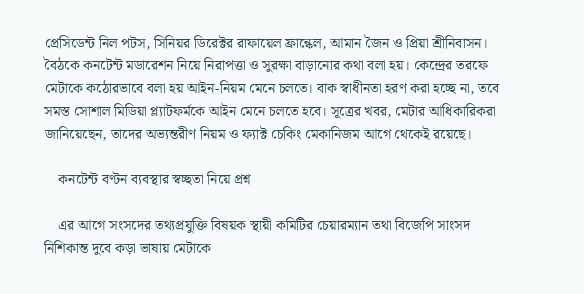প্রেসিডেন্ট নিল পটস, সিনিয়র ডিরেক্টর রাফায়েল ফ্রান্কেল, আমান জৈন ও প্রিয়া শ্রীনিবাসন। বৈঠকে কনটেন্ট মডারেশন নিয়ে নিরাপত্তা ও সুরক্ষা বাড়ানোর কথা বলা হয়। কেন্দ্রের তরফে মেটাকে কঠোরভাবে বলা হয় আইন-নিয়ম মেনে চলতে। বাক স্বাধীনতা হরণ করা হচ্ছে না, তবে সমস্ত সোশাল মিডিয়া প্ল্যাটফর্মকে আইন মেনে চলতে হবে। সূত্রের খবর, মেটার আধিকারিকরা জানিয়েছেন, তাদের অভ্যন্তরীণ নিয়ম ও ফ্যাক্ট চেকিং মেকানিজম আগে থেকেই রয়েছে।

    কনটেন্ট বণ্টন ব্যবস্থার স্বচ্ছতা নিয়ে প্রশ্ন

    এর আগে সংসদের তথ্যপ্রযুক্তি বিষয়ক স্থায়ী কমিটির চেয়ারম্যান তথা বিজেপি সাংসদ নিশিকান্ত দুবে কড়া ভাষায় মেটাকে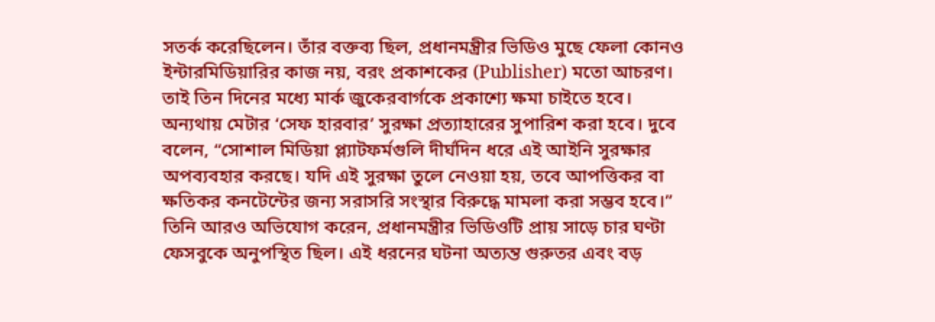সতর্ক করেছিলেন। তাঁর বক্তব্য ছিল, প্রধানমন্ত্রীর ভিডিও মুছে ফেলা কোনও ইন্টারমিডিয়ারির কাজ নয়, বরং প্রকাশকের (Publisher) মতো আচরণ। তাই তিন দিনের মধ্যে মার্ক জুকেরবার্গকে প্রকাশ্যে ক্ষমা চাইতে হবে। অন্যথায় মেটার ‘সেফ হারবার’ সুরক্ষা প্রত্যাহারের সুপারিশ করা হবে। দুবে বলেন, “সোশাল মিডিয়া প্ল্যাটফর্মগুলি দীর্ঘদিন ধরে এই আইনি সুরক্ষার অপব্যবহার করছে। যদি এই সুরক্ষা তুলে নেওয়া হয়, তবে আপত্তিকর বা ক্ষতিকর কনটেন্টের জন্য সরাসরি সংস্থার বিরুদ্ধে মামলা করা সম্ভব হবে।” তিনি আরও অভিযোগ করেন, প্রধানমন্ত্রীর ভিডিওটি প্রায় সাড়ে চার ঘণ্টা ফেসবুকে অনুপস্থিত ছিল। এই ধরনের ঘটনা অত্যন্ত গুরুতর এবং বড়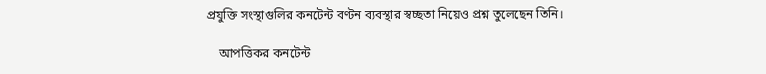প্রযুক্তি সংস্থাগুলির কনটেন্ট বণ্টন ব্যবস্থার স্বচ্ছতা নিয়েও প্রশ্ন তুলেছেন তিনি।

    আপত্তিকর কনটেন্ট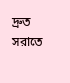দ্রুত সরাতে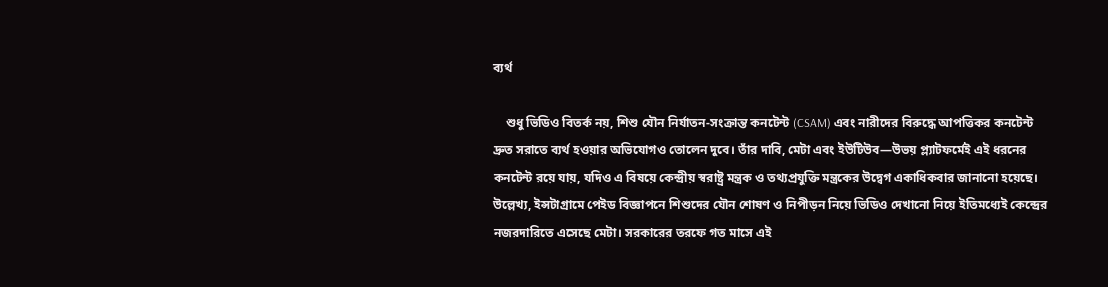ব্যর্থ

    শুধু ভিডিও বিতর্ক নয়, শিশু যৌন নির্যাতন-সংক্রান্ত কনটেন্ট (CSAM) এবং নারীদের বিরুদ্ধে আপত্তিকর কনটেন্ট দ্রুত সরাতে ব্যর্থ হওয়ার অভিযোগও তোলেন দুবে। তাঁর দাবি, মেটা এবং ইউটিউব—উভয় প্ল্যাটফর্মেই এই ধরনের কনটেন্ট রয়ে যায়, যদিও এ বিষয়ে কেন্দ্রীয় স্বরাষ্ট্র মন্ত্রক ও তথ্যপ্রযুক্তি মন্ত্রকের উদ্বেগ একাধিকবার জানানো হয়েছে। উল্লেখ্য, ইন্সটাগ্রামে পেইড বিজ্ঞাপনে শিশুদের যৌন শোষণ ও নিপীড়ন নিয়ে ভিডিও দেখানো নিয়ে ইতিমধ্যেই কেন্দ্রের নজরদারিতে এসেছে মেটা। সরকারের তরফে গত মাসে এই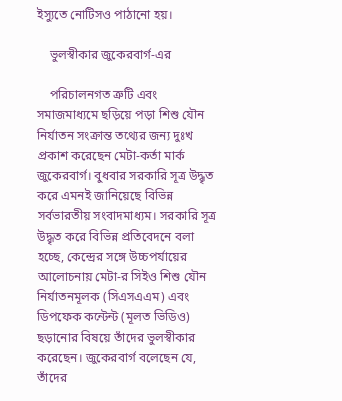ইস্যুতে নোটিসও পাঠানো হয়।

    ভুলস্বীকার জুকেরবার্গ-এর

    পরিচালনগত ত্রুটি এবং সমাজমাধ্যমে ছড়িয়ে পড়া শিশু যৌন নির্যাতন সংক্রান্ত তথ্যের জন্য দুঃখ প্রকাশ করেছেন মেটা-কর্তা মার্ক জুকেরবার্গ। বুধবার সরকারি সূত্র উদ্ধৃত করে এমনই জানিয়েছে বিভিন্ন সর্বভারতীয় সংবাদমাধ্যম। সরকারি সূত্র উদ্ধৃত করে বিভিন্ন প্রতিবেদনে বলা হচ্ছে, কেন্দ্রের সঙ্গে উচ্চপর্যায়ের আলোচনায় মেটা-র সিইও শিশু যৌন নির্যাতনমূলক (সিএসএএম) এবং ডিপফেক কন্টেন্ট (মূলত ভিডিও) ছড়ানোর বিষয়ে তাঁদের ভুলস্বীকার করেছেন। জুকেরবার্গ বলেছেন যে, তাঁদের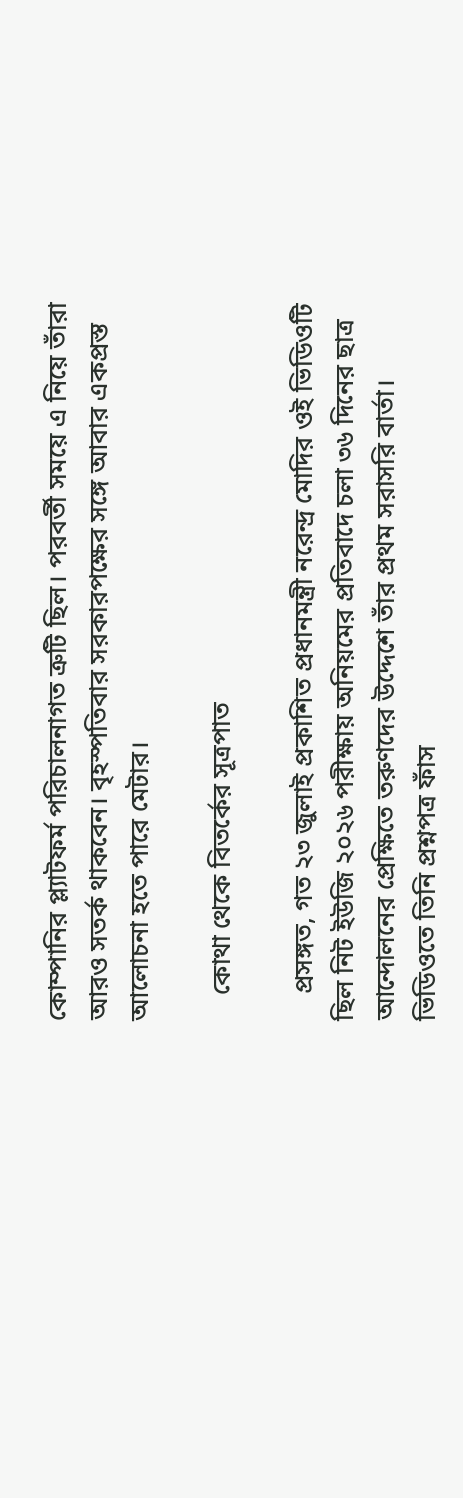কোম্পানির প্ল্যাটফর্ম পরিচালনাগত ত্রুটি ছিল। পরবর্তী সময়ে এ নিয়ে তাঁরা আরও সতর্ক থাকবেন। বৃহস্পতিবার সরকারপক্ষের সঙ্গে আবার একপ্রস্ত আলোচনা হতে পারে মেটার।

    কোথা থেকে বিতর্কের সূত্রপাত

    প্রসঙ্গত, গত ২৩ জুলাই প্রকাশিত প্রধানমন্ত্রী নরেন্দ্র মোদির ওই ভিডিওটি ছিল নিট ইউজি ২০২৬ পরীক্ষায় অনিয়মের প্রতিবাদে চলা ৩৬ দিনের ছাত্র আন্দোলনের প্রেক্ষিতে তরুণদের উদ্দেশে তাঁর প্রথম সরাসরি বার্তা। ভিডিওতে তিনি প্রশ্নপত্র ফাঁস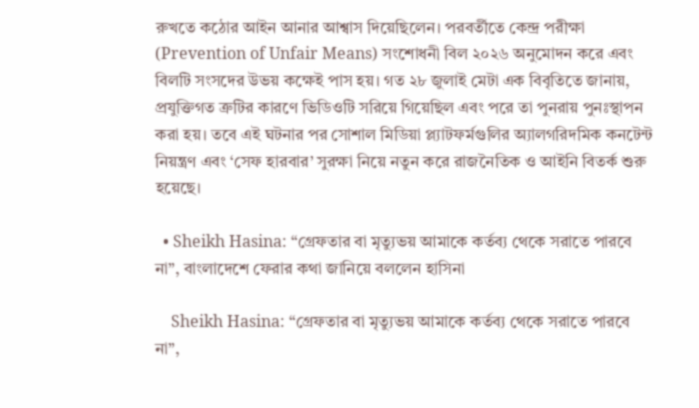রুখতে কঠোর আইন আনার আশ্বাস দিয়েছিলেন। পরবর্তীতে কেন্দ্র পরীক্ষা (Prevention of Unfair Means) সংশোধনী বিল ২০২৬ অনুমোদন করে এবং বিলটি সংসদের উভয় কক্ষেই পাস হয়। গত ২৮ জুলাই মেটা এক বিবৃতিতে জানায়, প্রযুক্তিগত ত্রুটির কারণে ভিডিওটি সরিয়ে গিয়েছিল এবং পরে তা পুনরায় পুনঃস্থাপন করা হয়। তবে এই ঘটনার পর সোশাল মিডিয়া প্ল্যাটফর্মগুলির অ্যালগরিদমিক কনটেন্ট নিয়ন্ত্রণ এবং ‘সেফ হারবার’ সুরক্ষা নিয়ে নতুন করে রাজনৈতিক ও আইনি বিতর্ক শুরু হয়েছে।

  • Sheikh Hasina: “গ্রেফতার বা মৃত্যুভয় আমাকে কর্তব্য থেকে সরাতে পারবে না”, বাংলাদেশে ফেরার কথা জানিয়ে বললেন হাসিনা

    Sheikh Hasina: “গ্রেফতার বা মৃত্যুভয় আমাকে কর্তব্য থেকে সরাতে পারবে না”,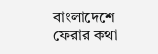বাংলাদেশে ফেরার কথা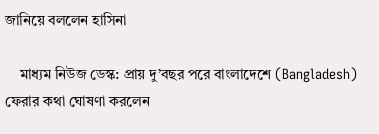জানিয়ে বললেন হাসিনা

    মাধ্যম নিউজ ডেস্ক: প্রায় দু’বছর পরে বাংলাদেশে (Bangladesh) ফেরার কথা ঘোষণা করলেন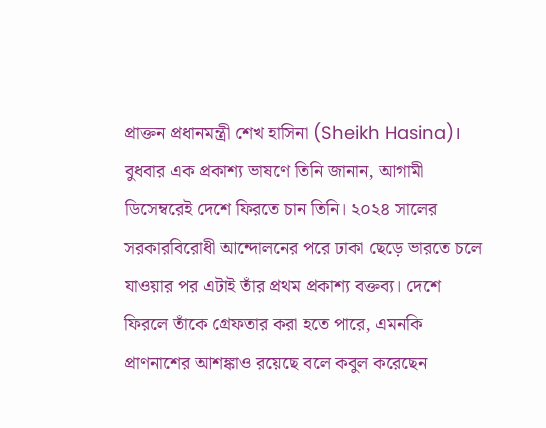প্রাক্তন প্রধানমন্ত্রী শেখ হাসিনা (Sheikh Hasina)। বুধবার এক প্রকাশ্য ভাষণে তিনি জানান, আগামী ডিসেম্বরেই দেশে ফিরতে চান তিনি। ২০২৪ সালের সরকারবিরোধী আন্দোলনের পরে ঢাকা ছেড়ে ভারতে চলে যাওয়ার পর এটাই তাঁর প্রথম প্রকাশ্য বক্তব্য। দেশে ফিরলে তাঁকে গ্রেফতার করা হতে পারে, এমনকি প্রাণনাশের আশঙ্কাও রয়েছে বলে কবুল করেছেন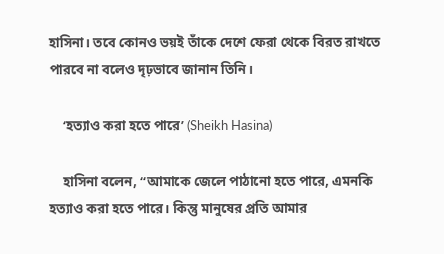হাসিনা। তবে কোনও ভয়ই তাঁকে দেশে ফেরা থেকে বিরত রাখতে পারবে না বলেও দৃঢ়ভাবে জানান তিনি।

    ‘হত্যাও করা হতে পারে’ (Sheikh Hasina)

    হাসিনা বলেন, “আমাকে জেলে পাঠানো হতে পারে, এমনকি হত্যাও করা হতে পারে। কিন্তু মানুষের প্রতি আমার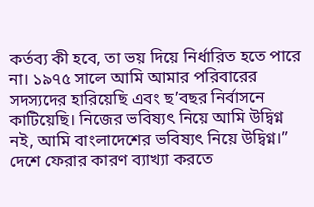কর্তব্য কী হবে, তা ভয় দিয়ে নির্ধারিত হতে পারে না। ১৯৭৫ সালে আমি আমার পরিবারের সদস্যদের হারিয়েছি এবং ছ’বছর নির্বাসনে কাটিয়েছি। নিজের ভবিষ্যৎ নিয়ে আমি উদ্বিগ্ন নই, আমি বাংলাদেশের ভবিষ্যৎ নিয়ে উদ্বিগ্ন।” দেশে ফেরার কারণ ব্যাখ্যা করতে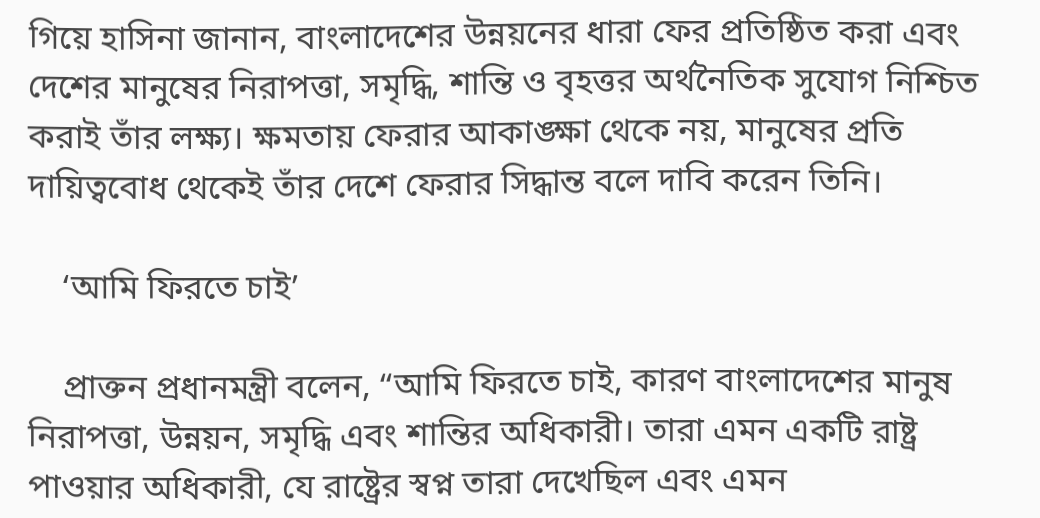গিয়ে হাসিনা জানান, বাংলাদেশের উন্নয়নের ধারা ফের প্রতিষ্ঠিত করা এবং দেশের মানুষের নিরাপত্তা, সমৃদ্ধি, শান্তি ও বৃহত্তর অর্থনৈতিক সুযোগ নিশ্চিত করাই তাঁর লক্ষ্য। ক্ষমতায় ফেরার আকাঙ্ক্ষা থেকে নয়, মানুষের প্রতি দায়িত্ববোধ থেকেই তাঁর দেশে ফেরার সিদ্ধান্ত বলে দাবি করেন তিনি।

    ‘আমি ফিরতে চাই’

    প্রাক্তন প্রধানমন্ত্রী বলেন, “আমি ফিরতে চাই, কারণ বাংলাদেশের মানুষ নিরাপত্তা, উন্নয়ন, সমৃদ্ধি এবং শান্তির অধিকারী। তারা এমন একটি রাষ্ট্র পাওয়ার অধিকারী, যে রাষ্ট্রের স্বপ্ন তারা দেখেছিল এবং এমন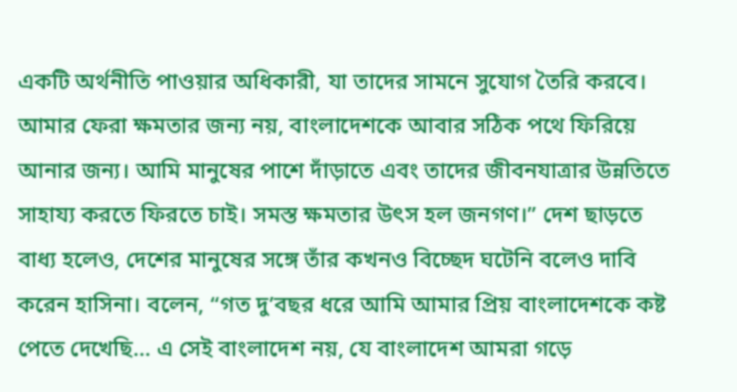একটি অর্থনীতি পাওয়ার অধিকারী, যা তাদের সামনে সুযোগ তৈরি করবে। আমার ফেরা ক্ষমতার জন্য নয়, বাংলাদেশকে আবার সঠিক পথে ফিরিয়ে আনার জন্য। আমি মানুষের পাশে দাঁড়াতে এবং তাদের জীবনযাত্রার উন্নতিতে সাহায্য করতে ফিরতে চাই। সমস্ত ক্ষমতার উৎস হল জনগণ।” দেশ ছাড়তে বাধ্য হলেও, দেশের মানুষের সঙ্গে তাঁর কখনও বিচ্ছেদ ঘটেনি বলেও দাবি করেন হাসিনা। বলেন, “গত দু’বছর ধরে আমি আমার প্রিয় বাংলাদেশকে কষ্ট পেতে দেখেছি… এ সেই বাংলাদেশ নয়, যে বাংলাদেশ আমরা গড়ে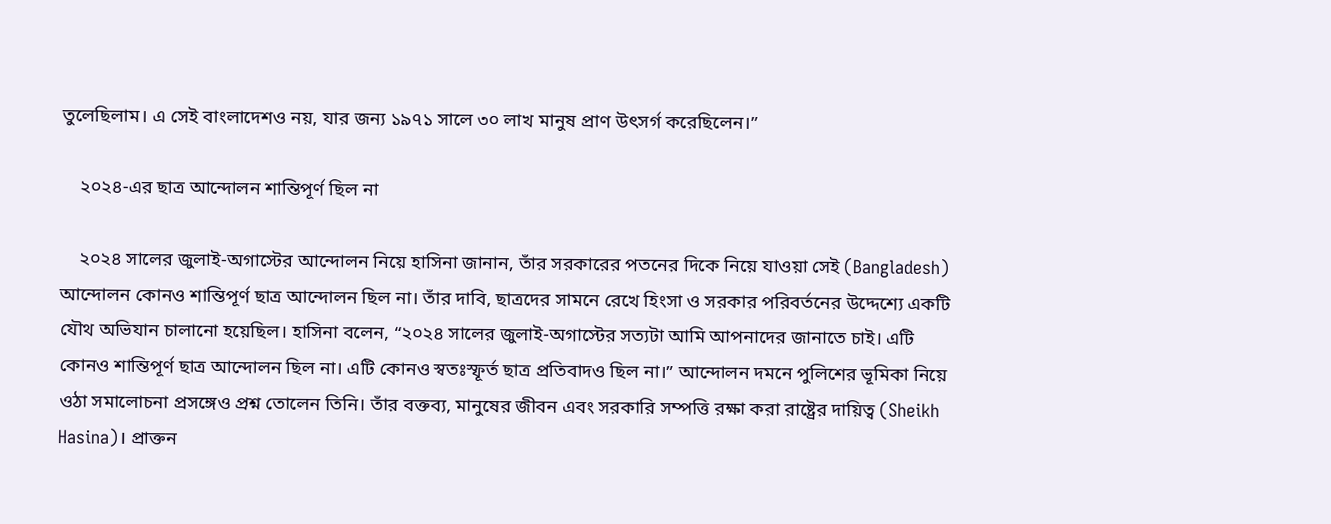তুলেছিলাম। এ সেই বাংলাদেশও নয়, যার জন্য ১৯৭১ সালে ৩০ লাখ মানুষ প্রাণ উৎসর্গ করেছিলেন।”

    ২০২৪-এর ছাত্র আন্দোলন শান্তিপূর্ণ ছিল না

    ২০২৪ সালের জুলাই-অগাস্টের আন্দোলন নিয়ে হাসিনা জানান, তাঁর সরকারের পতনের দিকে নিয়ে যাওয়া সেই (Bangladesh) আন্দোলন কোনও শান্তিপূর্ণ ছাত্র আন্দোলন ছিল না। তাঁর দাবি, ছাত্রদের সামনে রেখে হিংসা ও সরকার পরিবর্তনের উদ্দেশ্যে একটি যৌথ অভিযান চালানো হয়েছিল। হাসিনা বলেন, “২০২৪ সালের জুলাই-অগাস্টের সত্যটা আমি আপনাদের জানাতে চাই। এটি কোনও শান্তিপূর্ণ ছাত্র আন্দোলন ছিল না। এটি কোনও স্বতঃস্ফূর্ত ছাত্র প্রতিবাদও ছিল না।” আন্দোলন দমনে পুলিশের ভূমিকা নিয়ে ওঠা সমালোচনা প্রসঙ্গেও প্রশ্ন তোলেন তিনি। তাঁর বক্তব্য, মানুষের জীবন এবং সরকারি সম্পত্তি রক্ষা করা রাষ্ট্রের দায়িত্ব (Sheikh Hasina)। প্রাক্তন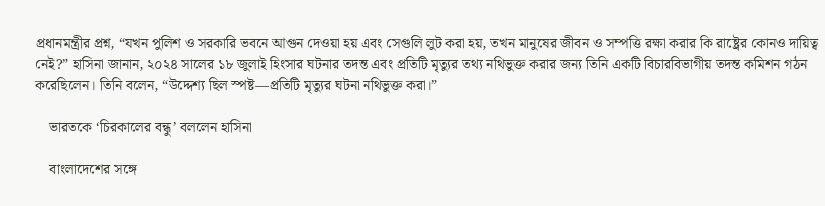প্রধানমন্ত্রীর প্রশ্ন, “যখন পুলিশ ও সরকারি ভবনে আগুন দেওয়া হয় এবং সেগুলি লুট করা হয়, তখন মানুষের জীবন ও সম্পত্তি রক্ষা করার কি রাষ্ট্রের কোনও দায়িত্ব নেই?” হাসিনা জানান, ২০২৪ সালের ১৮ জুলাই হিংসার ঘটনার তদন্ত এবং প্রতিটি মৃত্যুর তথ্য নথিভুক্ত করার জন্য তিনি একটি বিচারবিভাগীয় তদন্ত কমিশন গঠন করেছিলেন। তিনি বলেন, “উদ্দেশ্য ছিল স্পষ্ট—প্রতিটি মৃত্যুর ঘটনা নথিভুক্ত করা।”

    ভারতকে ‘চিরকালের বন্ধু’ বললেন হাসিনা

    বাংলাদেশের সঙ্গে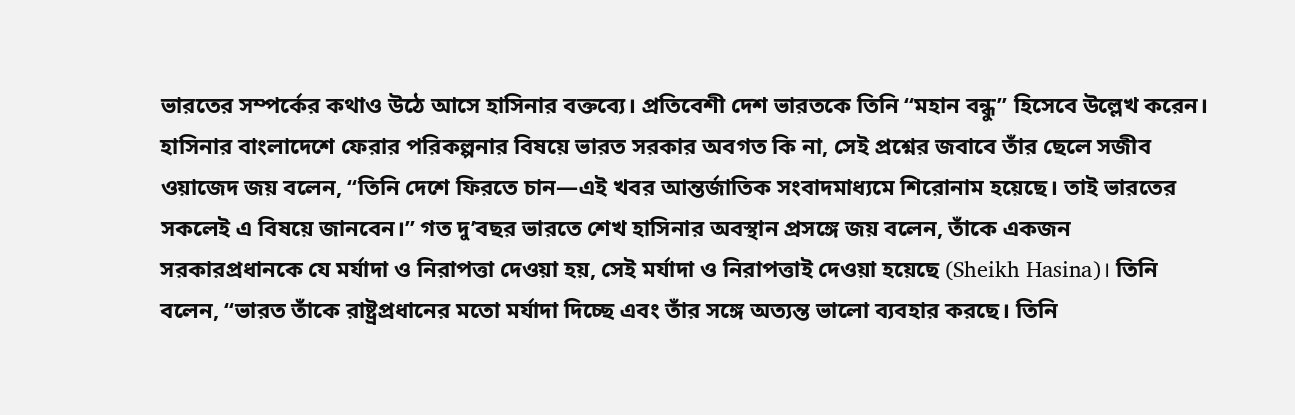ভারতের সম্পর্কের কথাও উঠে আসে হাসিনার বক্তব্যে। প্রতিবেশী দেশ ভারতকে তিনি “মহান বন্ধু” হিসেবে উল্লেখ করেন। হাসিনার বাংলাদেশে ফেরার পরিকল্পনার বিষয়ে ভারত সরকার অবগত কি না, সেই প্রশ্নের জবাবে তাঁর ছেলে সজীব ওয়াজেদ জয় বলেন, “তিনি দেশে ফিরতে চান—এই খবর আন্তর্জাতিক সংবাদমাধ্যমে শিরোনাম হয়েছে। তাই ভারতের সকলেই এ বিষয়ে জানবেন।” গত দু’বছর ভারতে শেখ হাসিনার অবস্থান প্রসঙ্গে জয় বলেন, তাঁকে একজন সরকারপ্রধানকে যে মর্যাদা ও নিরাপত্তা দেওয়া হয়, সেই মর্যাদা ও নিরাপত্তাই দেওয়া হয়েছে (Sheikh Hasina)। তিনি বলেন, “ভারত তাঁকে রাষ্ট্রপ্রধানের মতো মর্যাদা দিচ্ছে এবং তাঁর সঙ্গে অত্যন্ত ভালো ব্যবহার করছে। তিনি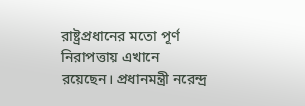রাষ্ট্রপ্রধানের মতো পূর্ণ নিরাপত্তায় এখানে রয়েছেন। প্রধানমন্ত্রী নরেন্দ্র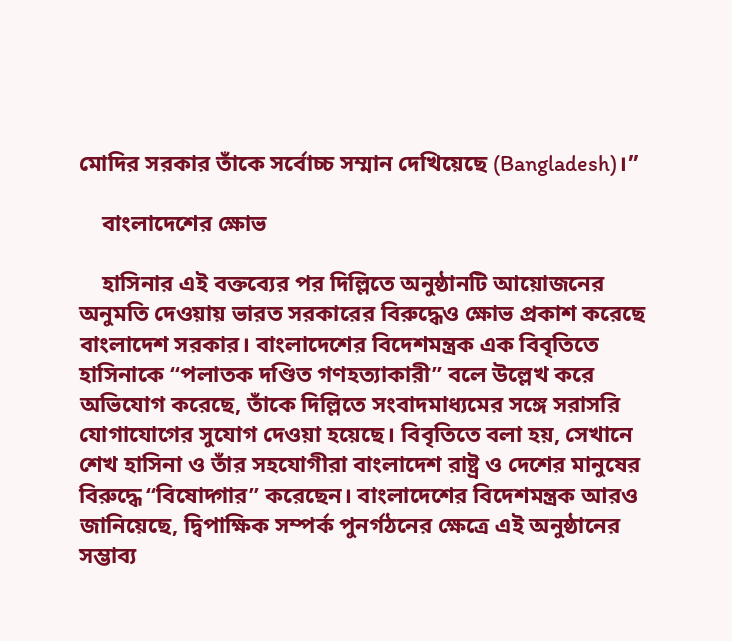মোদির সরকার তাঁকে সর্বোচ্চ সম্মান দেখিয়েছে (Bangladesh)।”

    বাংলাদেশের ক্ষোভ

    হাসিনার এই বক্তব্যের পর দিল্লিতে অনুষ্ঠানটি আয়োজনের অনুমতি দেওয়ায় ভারত সরকারের বিরুদ্ধেও ক্ষোভ প্রকাশ করেছে বাংলাদেশ সরকার। বাংলাদেশের বিদেশমন্ত্রক এক বিবৃতিতে হাসিনাকে “পলাতক দণ্ডিত গণহত্যাকারী” বলে উল্লেখ করে অভিযোগ করেছে, তাঁকে দিল্লিতে সংবাদমাধ্যমের সঙ্গে সরাসরি যোগাযোগের সুযোগ দেওয়া হয়েছে। বিবৃতিতে বলা হয়, সেখানে শেখ হাসিনা ও তাঁর সহযোগীরা বাংলাদেশ রাষ্ট্র ও দেশের মানুষের বিরুদ্ধে “বিষোদ্গার” করেছেন। বাংলাদেশের বিদেশমন্ত্রক আরও জানিয়েছে, দ্বিপাক্ষিক সম্পর্ক পুনর্গঠনের ক্ষেত্রে এই অনুষ্ঠানের সম্ভাব্য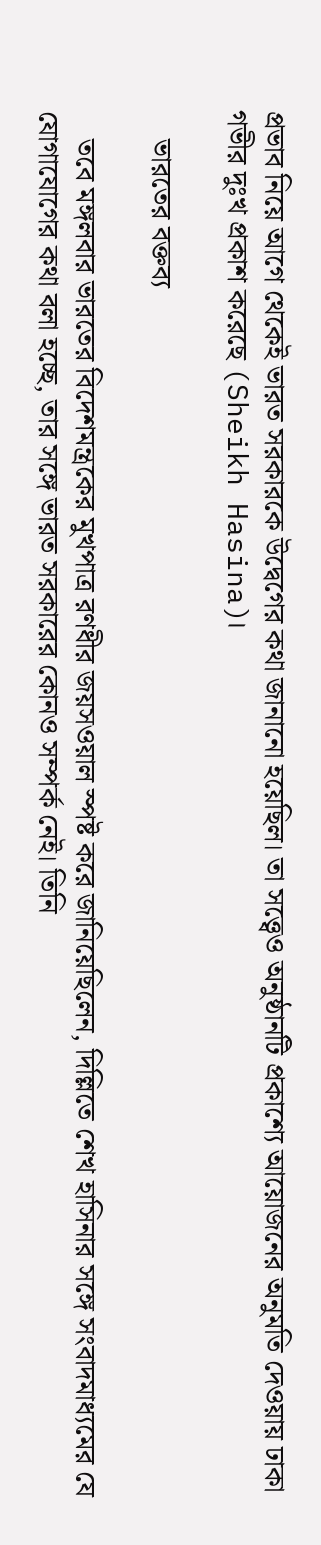প্রভাব নিয়ে আগে থেকেই ভারত সরকারকে উদ্বেগের কথা জানানো হয়েছিল। তা সত্ত্বেও অনুষ্ঠানটি প্রকাশ্যে আয়োজনের অনুমতি দেওয়ায় ঢাকা গভীর দুঃখ প্রকাশ করেছে (Sheikh Hasina)।

    ভারতের বক্তব্য

    তবে মঙ্গলবার ভারতের বিদেশমন্ত্রকের মুখপাত্র রণধীর জয়সওয়াল স্পষ্ট করে জানিয়েছিলেন, দিল্লিতে শেখ হাসিনার সঙ্গে সংবাদমাধ্যমের যে যোগাযোগের কথা বলা হচ্ছে, তার সঙ্গে ভারত সরকারের কোনও সম্পর্ক নেই। তিনি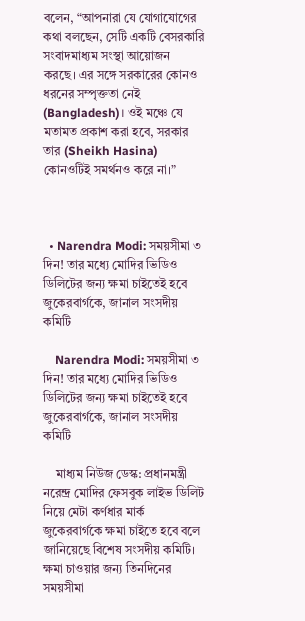বলেন, “আপনারা যে যোগাযোগের কথা বলছেন, সেটি একটি বেসরকারি সংবাদমাধ্যম সংস্থা আয়োজন করছে। এর সঙ্গে সরকারের কোনও ধরনের সম্পৃক্ততা নেই (Bangladesh)। ওই মঞ্চে যে মতামত প্রকাশ করা হবে, সরকার তার (Sheikh Hasina) কোনওটিই সমর্থনও করে না।”



  • Narendra Modi: সময়সীমা ৩ দিন! তার মধ্যে মোদির ভিডিও ডিলিটের জন্য ক্ষমা চাইতেই হবে জুকেরবার্গকে, জানাল সংসদীয় কমিটি

    Narendra Modi: সময়সীমা ৩ দিন! তার মধ্যে মোদির ভিডিও ডিলিটের জন্য ক্ষমা চাইতেই হবে জুকেরবার্গকে, জানাল সংসদীয় কমিটি

    মাধ্যম নিউজ ডেস্ক: প্রধানমন্ত্রী নরেন্দ্র মোদির ফেসবুক লাইভ ডিলিট নিয়ে মেটা কর্ণধার মার্ক জুকেরবার্গকে ক্ষমা চাইতে হবে বলে জানিয়েছে বিশেষ সংসদীয় কমিটি। ক্ষমা চাওয়ার জন্য তিনদিনের সময়সীমা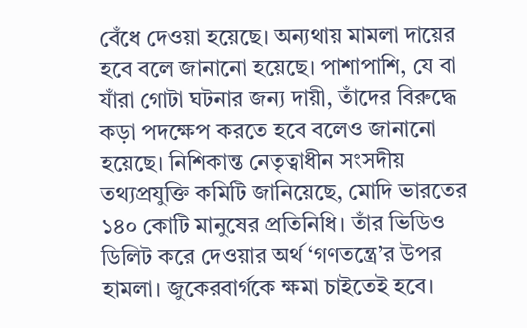বেঁধে দেওয়া হয়েছে। অন্যথায় মামলা দায়ের হবে বলে জানানো হয়েছে। পাশাপাশি, যে বা যাঁরা গোটা ঘটনার জন্য দায়ী, তাঁদের বিরুদ্ধে কড়া পদক্ষেপ করতে হবে বলেও জানানো হয়েছে। নিশিকান্ত নেতৃত্বাধীন সংসদীয় তথ্যপ্রযুক্তি কমিটি জানিয়েছে, মোদি ভারতের ১৪০ কোটি মানুষের প্রতিনিধি। তাঁর ভিডিও ডিলিট করে দেওয়ার অর্থ ‘গণতন্ত্রে’র উপর হামলা। জুকেরবার্গকে ক্ষমা চাইতেই হবে।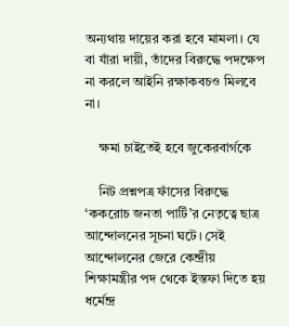অন্যথায় দায়ের করা হবে মামলা। যে বা যাঁরা দায়ী, তাঁদের বিরুদ্ধে পদক্ষেপ না করলে আইনি রক্ষাকবচও মিলবে না।

    ক্ষমা চাইতেই হবে জুকেরবার্গকে

    নিট প্রশ্নপত্র ফাঁসের বিরুদ্ধে ‘ককরোচ জনতা পার্টি’র নেতৃত্বে ছাত্র আন্দোলনের সূচনা ঘটে। সেই আন্দোলনের জেরে কেন্দ্রীয় শিক্ষামন্ত্রীর পদ থেকে ইস্তফা দিতে হয় ধর্মেন্দ্র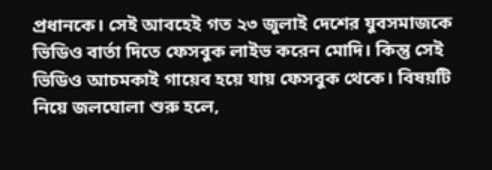প্রধানকে। সেই আবহেই গত ২৩ জুলাই দেশের যুবসমাজকে ভিডিও বার্তা দিতে ফেসবুক লাইভ করেন মোদি। কিন্তু সেই ভিডিও আচমকাই গায়েব হয়ে যায় ফেসবুক থেকে। বিষয়টি নিয়ে জলঘোলা শুরু হলে,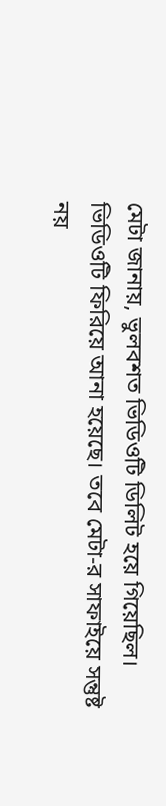মেটা জানায়, ভুলবশত ভিডিওটি ডিলিট হয়ে গিয়েছিল। ভিডিওটি ফিরিয়ে আনা হয়েছে। তবে মেটা-র সাফাইয়ে সন্তুষ্ট নয়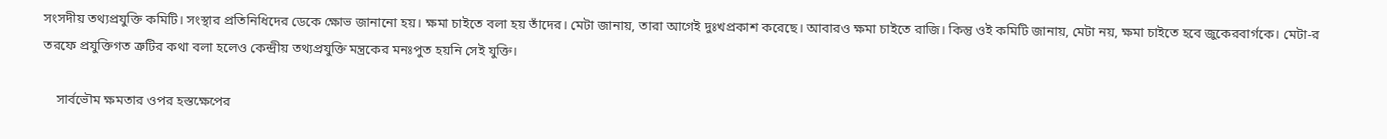সংসদীয় তথ্যপ্রযুক্তি কমিটি। সংস্থার প্রতিনিধিদের ডেকে ক্ষোভ জানানো হয়। ক্ষমা চাইতে বলা হয় তাঁদের। মেটা জানায়, তারা আগেই দুঃখপ্রকাশ করেছে। আবারও ক্ষমা চাইতে রাজি। কিন্তু ওই কমিটি জানায়, মেটা নয়, ক্ষমা চাইতে হবে জুকেরবার্গকে। মেটা-র তরফে প্রযুক্তিগত ত্রুটির কথা বলা হলেও কেন্দ্রীয় তথ্যপ্রযুক্তি মন্ত্রকের মনঃপুত হয়নি সেই যুক্তি।

    সার্বভৌম ক্ষমতার ওপর হস্তক্ষেপের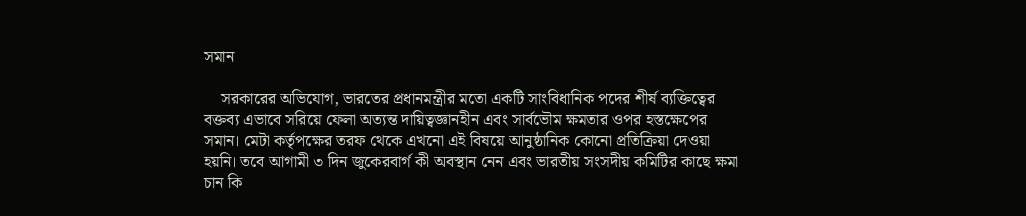সমান

    সরকারের অভিযোগ, ভারতের প্রধানমন্ত্রীর মতো একটি সাংবিধানিক পদের শীর্ষ ব্যক্তিত্বের বক্তব্য এভাবে সরিয়ে ফেলা অত্যন্ত দায়িত্বজ্ঞানহীন এবং সার্বভৌম ক্ষমতার ওপর হস্তক্ষেপের সমান। মেটা কর্তৃপক্ষের তরফ থেকে এখনো এই বিষয়ে আনুষ্ঠানিক কোনো প্রতিক্রিয়া দেওয়া হয়নি। তবে আগামী ৩ দিন জুকেরবার্গ কী অবস্থান নেন এবং ভারতীয় সংসদীয় কমিটির কাছে ক্ষমা চান কি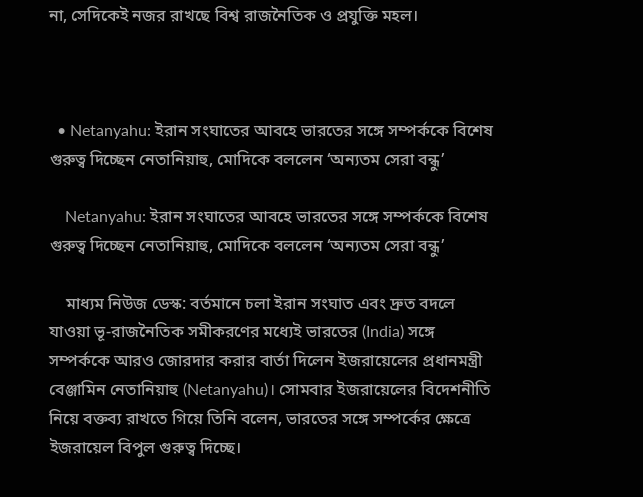না, সেদিকেই নজর রাখছে বিশ্ব রাজনৈতিক ও প্রযুক্তি মহল।



  • Netanyahu: ইরান সংঘাতের আবহে ভারতের সঙ্গে সম্পর্ককে বিশেষ গুরুত্ব দিচ্ছেন নেতানিয়াহু, মোদিকে বললেন ‘অন্যতম সেরা বন্ধু’

    Netanyahu: ইরান সংঘাতের আবহে ভারতের সঙ্গে সম্পর্ককে বিশেষ গুরুত্ব দিচ্ছেন নেতানিয়াহু, মোদিকে বললেন ‘অন্যতম সেরা বন্ধু’

    মাধ্যম নিউজ ডেস্ক: বর্তমানে চলা ইরান সংঘাত এবং দ্রুত বদলে যাওয়া ভূ-রাজনৈতিক সমীকরণের মধ্যেই ভারতের (India) সঙ্গে সম্পর্ককে আরও জোরদার করার বার্তা দিলেন ইজরায়েলের প্রধানমন্ত্রী বেঞ্জামিন নেতানিয়াহু (Netanyahu)। সোমবার ইজরায়েলের বিদেশনীতি নিয়ে বক্তব্য রাখতে গিয়ে তিনি বলেন, ভারতের সঙ্গে সম্পর্কের ক্ষেত্রে ইজরায়েল বিপুল গুরুত্ব দিচ্ছে।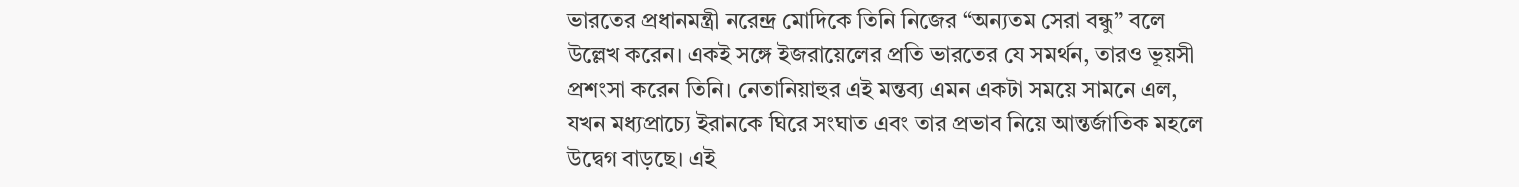ভারতের প্রধানমন্ত্রী নরেন্দ্র মোদিকে তিনি নিজের “অন্যতম সেরা বন্ধু” বলে উল্লেখ করেন। একই সঙ্গে ইজরায়েলের প্রতি ভারতের যে সমর্থন, তারও ভূয়সী প্রশংসা করেন তিনি। নেতানিয়াহুর এই মন্তব্য এমন একটা সময়ে সামনে এল, যখন মধ্যপ্রাচ্যে ইরানকে ঘিরে সংঘাত এবং তার প্রভাব নিয়ে আন্তর্জাতিক মহলে উদ্বেগ বাড়ছে। এই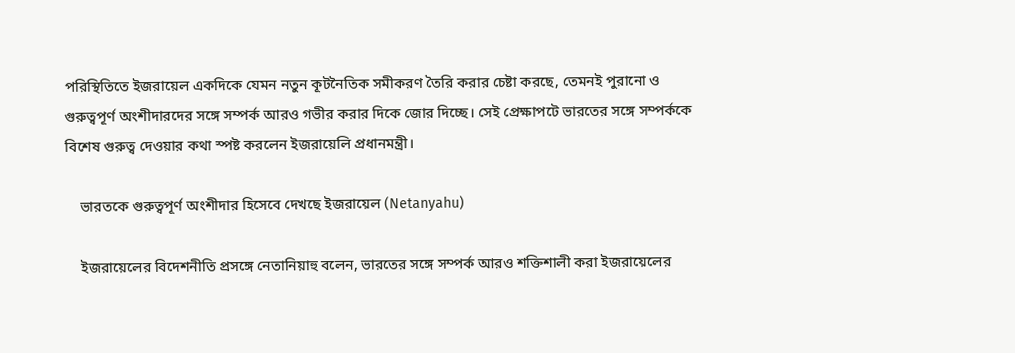পরিস্থিতিতে ইজরায়েল একদিকে যেমন নতুন কূটনৈতিক সমীকরণ তৈরি করার চেষ্টা করছে, তেমনই পুরানো ও গুরুত্বপূর্ণ অংশীদারদের সঙ্গে সম্পর্ক আরও গভীর করার দিকে জোর দিচ্ছে। সেই প্রেক্ষাপটে ভারতের সঙ্গে সম্পর্ককে বিশেষ গুরুত্ব দেওয়ার কথা স্পষ্ট করলেন ইজরায়েলি প্রধানমন্ত্রী।

    ভারতকে গুরুত্বপূর্ণ অংশীদার হিসেবে দেখছে ইজরায়েল (Netanyahu)

    ইজরায়েলের বিদেশনীতি প্রসঙ্গে নেতানিয়াহু বলেন, ভারতের সঙ্গে সম্পর্ক আরও শক্তিশালী করা ইজরায়েলের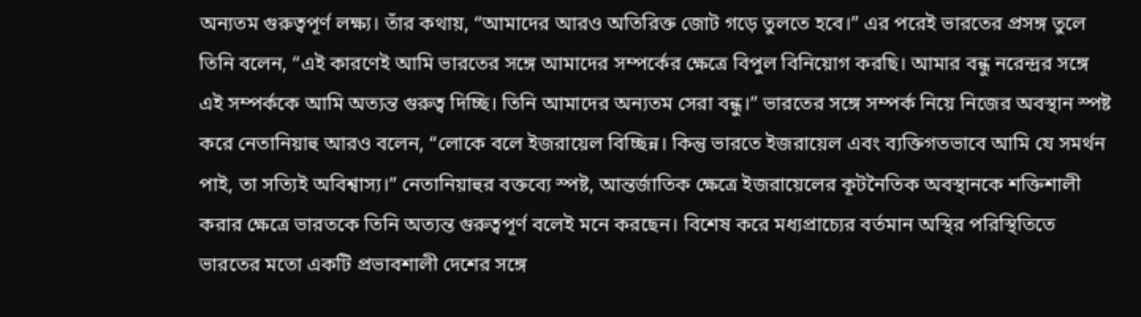অন্যতম গুরুত্বপূর্ণ লক্ষ্য। তাঁর কথায়, “আমাদের আরও অতিরিক্ত জোট গড়ে তুলতে হবে।” এর পরেই ভারতের প্রসঙ্গ তুলে তিনি বলেন, “এই কারণেই আমি ভারতের সঙ্গে আমাদের সম্পর্কের ক্ষেত্রে বিপুল বিনিয়োগ করছি। আমার বন্ধু নরেন্দ্রর সঙ্গে এই সম্পর্ককে আমি অত্যন্ত গুরুত্ব দিচ্ছি। তিনি আমাদের অন্যতম সেরা বন্ধু।” ভারতের সঙ্গে সম্পর্ক নিয়ে নিজের অবস্থান স্পষ্ট করে নেতানিয়াহু আরও বলেন, “লোকে বলে ইজরায়েল বিচ্ছিন্ন। কিন্তু ভারতে ইজরায়েল এবং ব্যক্তিগতভাবে আমি যে সমর্থন পাই, তা সত্যিই অবিশ্বাস্য।” নেতানিয়াহুর বক্তব্যে স্পষ্ট, আন্তর্জাতিক ক্ষেত্রে ইজরায়েলের কূটনৈতিক অবস্থানকে শক্তিশালী করার ক্ষেত্রে ভারতকে তিনি অত্যন্ত গুরুত্বপূর্ণ বলেই মনে করছেন। বিশেষ করে মধ্যপ্রাচ্যের বর্তমান অস্থির পরিস্থিতিতে ভারতের মতো একটি প্রভাবশালী দেশের সঙ্গে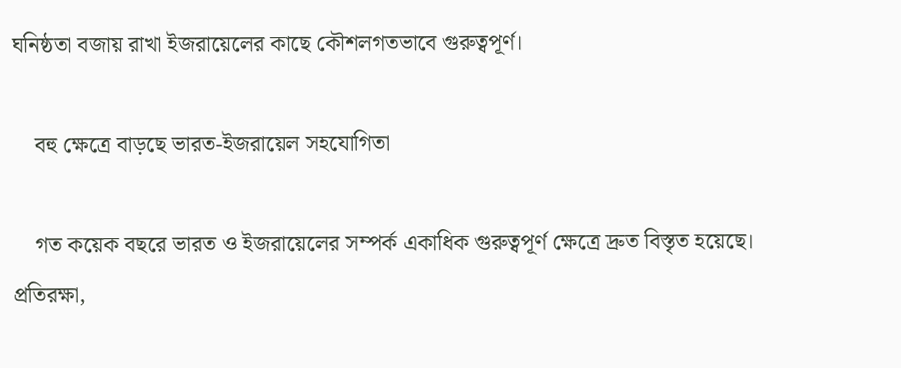ঘনিষ্ঠতা বজায় রাখা ইজরায়েলের কাছে কৌশলগতভাবে গুরুত্বপূর্ণ।

    বহু ক্ষেত্রে বাড়ছে ভারত-ইজরায়েল সহযোগিতা

    গত কয়েক বছরে ভারত ও ইজরায়েলের সম্পর্ক একাধিক গুরুত্বপূর্ণ ক্ষেত্রে দ্রুত বিস্তৃত হয়েছে। প্রতিরক্ষা,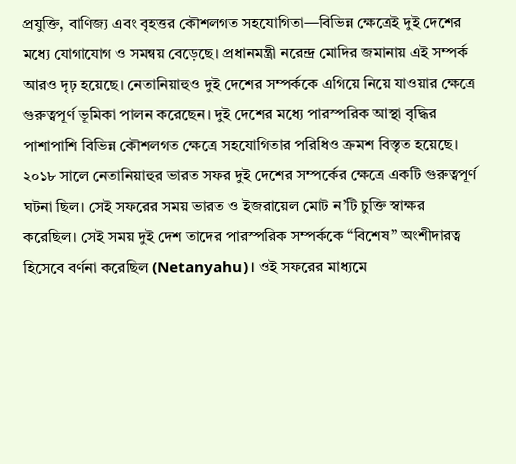প্রযুক্তি, বাণিজ্য এবং বৃহত্তর কৌশলগত সহযোগিতা—বিভিন্ন ক্ষেত্রেই দুই দেশের মধ্যে যোগাযোগ ও সমন্বয় বেড়েছে। প্রধানমন্ত্রী নরেন্দ্র মোদির জমানায় এই সম্পর্ক আরও দৃঢ় হয়েছে। নেতানিয়াহুও দুই দেশের সম্পর্ককে এগিয়ে নিয়ে যাওয়ার ক্ষেত্রে গুরুত্বপূর্ণ ভূমিকা পালন করেছেন। দুই দেশের মধ্যে পারস্পরিক আস্থা বৃদ্ধির পাশাপাশি বিভিন্ন কৌশলগত ক্ষেত্রে সহযোগিতার পরিধিও ক্রমশ বিস্তৃত হয়েছে। ২০১৮ সালে নেতানিয়াহুর ভারত সফর দুই দেশের সম্পর্কের ক্ষেত্রে একটি গুরুত্বপূর্ণ ঘটনা ছিল। সেই সফরের সময় ভারত ও ইজরায়েল মোট ন’টি চুক্তি স্বাক্ষর করেছিল। সেই সময় দুই দেশ তাদের পারস্পরিক সম্পর্ককে “বিশেষ” অংশীদারত্ব হিসেবে বর্ণনা করেছিল (Netanyahu)। ওই সফরের মাধ্যমে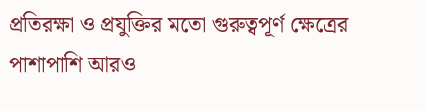প্রতিরক্ষা ও প্রযুক্তির মতো গুরুত্বপূর্ণ ক্ষেত্রের পাশাপাশি আরও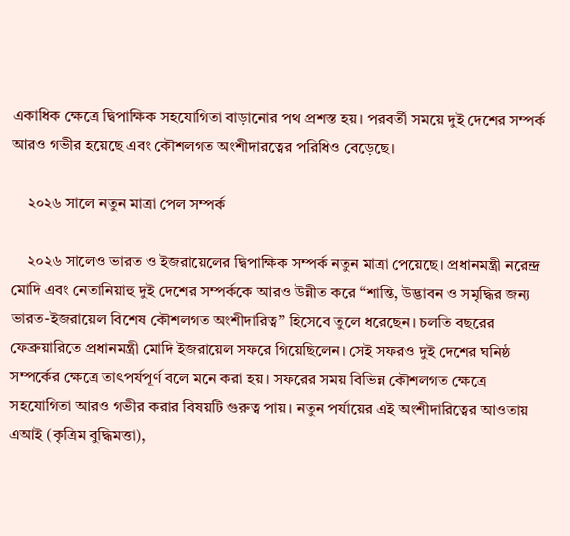একাধিক ক্ষেত্রে দ্বিপাক্ষিক সহযোগিতা বাড়ানোর পথ প্রশস্ত হয়। পরবর্তী সময়ে দুই দেশের সম্পর্ক আরও গভীর হয়েছে এবং কৌশলগত অংশীদারত্বের পরিধিও বেড়েছে।

    ২০২৬ সালে নতুন মাত্রা পেল সম্পর্ক

    ২০২৬ সালেও ভারত ও ইজরায়েলের দ্বিপাক্ষিক সম্পর্ক নতুন মাত্রা পেয়েছে। প্রধানমন্ত্রী নরেন্দ্র মোদি এবং নেতানিয়াহু দুই দেশের সম্পর্ককে আরও উন্নীত করে “শান্তি, উদ্ভাবন ও সমৃদ্ধির জন্য ভারত-ইজরায়েল বিশেষ কৌশলগত অংশীদারিত্ব” হিসেবে তুলে ধরেছেন। চলতি বছরের ফেব্রুয়ারিতে প্রধানমন্ত্রী মোদি ইজরায়েল সফরে গিয়েছিলেন। সেই সফরও দুই দেশের ঘনিষ্ঠ সম্পর্কের ক্ষেত্রে তাৎপর্যপূর্ণ বলে মনে করা হয়। সফরের সময় বিভিন্ন কৌশলগত ক্ষেত্রে সহযোগিতা আরও গভীর করার বিষয়টি গুরুত্ব পায়। নতুন পর্যায়ের এই অংশীদারিত্বের আওতায় এআই (কৃত্রিম বুদ্ধিমত্তা),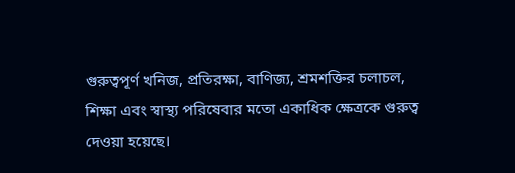গুরুত্বপূর্ণ খনিজ, প্রতিরক্ষা, বাণিজ্য, শ্রমশক্তির চলাচল, শিক্ষা এবং স্বাস্থ্য পরিষেবার মতো একাধিক ক্ষেত্রকে গুরুত্ব দেওয়া হয়েছে।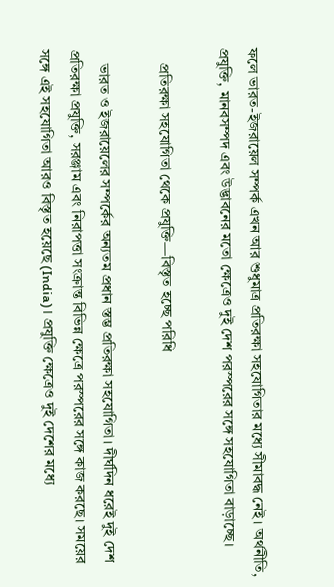ফলে ভারত-ইজরায়েল সম্পর্ক এখন আর শুধুমাত্র প্রতিরক্ষা সহযোগিতার মধ্যে সীমাবদ্ধ নেই। অর্থনীতি, প্রযুক্তি, মানবসম্পদ এবং উদ্ভাবনের মতো ক্ষেত্রেও দুই দেশ পরস্পরের সঙ্গে সহযোগিতা বাড়াচ্ছে।

    প্রতিরক্ষা সহযোগিতা থেকে প্রযুক্তি—বিস্তৃত হচ্ছে পরিধি

    ভারত ও ইজরায়েলের সম্পর্কের অন্যতম প্রধান স্তম্ভ প্রতিরক্ষা সহযোগিতা। দীর্ঘদিন ধরেই দুই দেশ প্রতিরক্ষা প্রযুক্তি, সরঞ্জাম এবং নিরাপত্তা সংক্রান্ত বিভিন্ন ক্ষেত্রে পরস্পরের সঙ্গে কাজ করছে। সময়ের সঙ্গে এই সহযোগিতা আরও বিস্তৃত হয়েছে (India)। প্রযুক্তি ক্ষেত্রেও দুই দেশের মধ্যে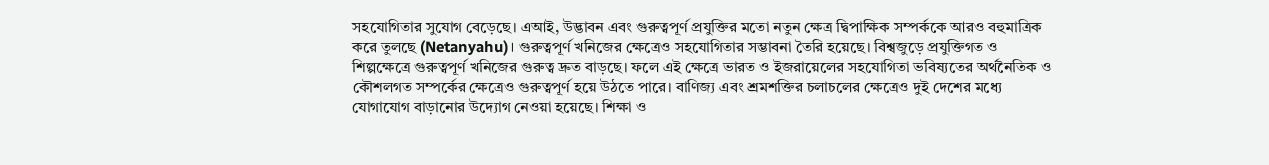সহযোগিতার সুযোগ বেড়েছে। এআই, উদ্ভাবন এবং গুরুত্বপূর্ণ প্রযুক্তির মতো নতুন ক্ষেত্র দ্বিপাক্ষিক সম্পর্ককে আরও বহুমাত্রিক করে তুলছে (Netanyahu)। গুরুত্বপূর্ণ খনিজের ক্ষেত্রেও সহযোগিতার সম্ভাবনা তৈরি হয়েছে। বিশ্বজুড়ে প্রযুক্তিগত ও শিল্পক্ষেত্রে গুরুত্বপূর্ণ খনিজের গুরুত্ব দ্রুত বাড়ছে। ফলে এই ক্ষেত্রে ভারত ও ইজরায়েলের সহযোগিতা ভবিষ্যতের অর্থনৈতিক ও কৌশলগত সম্পর্কের ক্ষেত্রেও গুরুত্বপূর্ণ হয়ে উঠতে পারে। বাণিজ্য এবং শ্রমশক্তির চলাচলের ক্ষেত্রেও দুই দেশের মধ্যে যোগাযোগ বাড়ানোর উদ্যোগ নেওয়া হয়েছে। শিক্ষা ও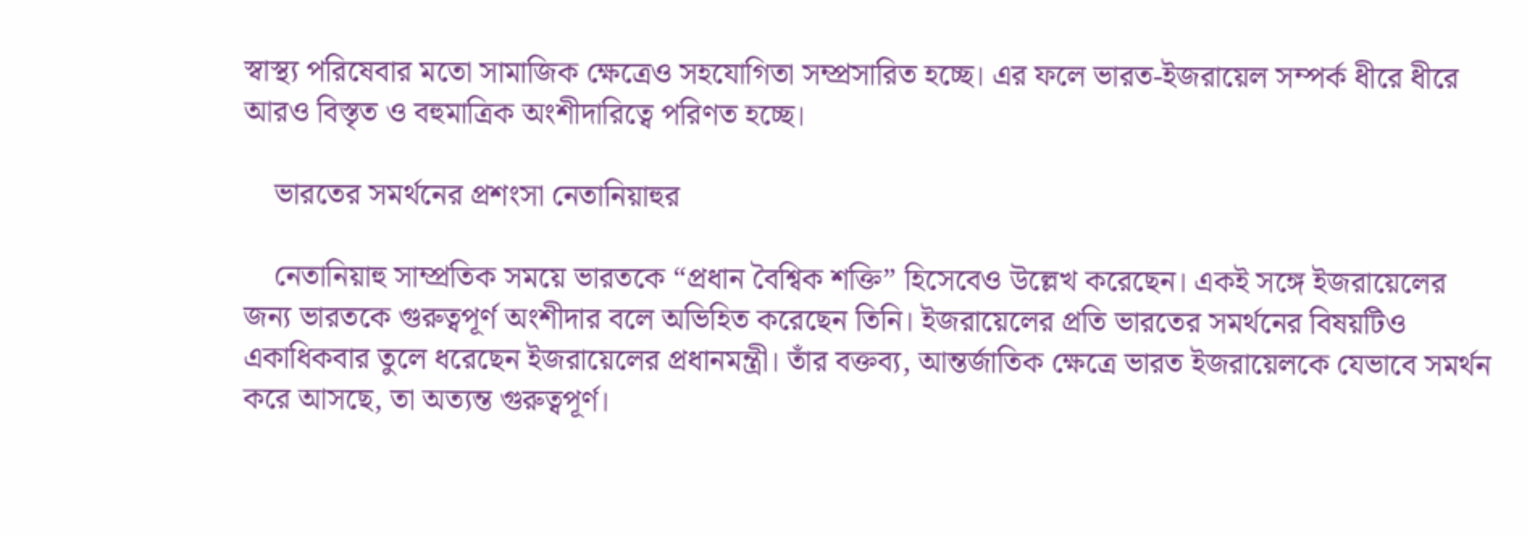স্বাস্থ্য পরিষেবার মতো সামাজিক ক্ষেত্রেও সহযোগিতা সম্প্রসারিত হচ্ছে। এর ফলে ভারত-ইজরায়েল সম্পর্ক ধীরে ধীরে আরও বিস্তৃত ও বহুমাত্রিক অংশীদারিত্বে পরিণত হচ্ছে।

    ভারতের সমর্থনের প্রশংসা নেতানিয়াহুর

    নেতানিয়াহু সাম্প্রতিক সময়ে ভারতকে “প্রধান বৈশ্বিক শক্তি” হিসেবেও উল্লেখ করেছেন। একই সঙ্গে ইজরায়েলের জন্য ভারতকে গুরুত্বপূর্ণ অংশীদার বলে অভিহিত করেছেন তিনি। ইজরায়েলের প্রতি ভারতের সমর্থনের বিষয়টিও একাধিকবার তুলে ধরেছেন ইজরায়েলের প্রধানমন্ত্রী। তাঁর বক্তব্য, আন্তর্জাতিক ক্ষেত্রে ভারত ইজরায়েলকে যেভাবে সমর্থন করে আসছে, তা অত্যন্ত গুরুত্বপূর্ণ।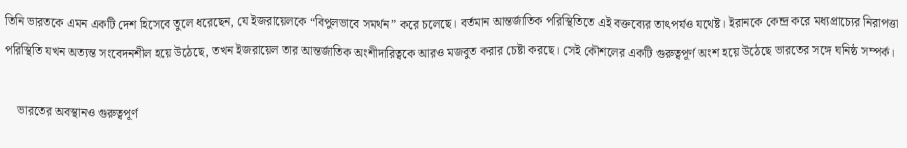তিনি ভারতকে এমন একটি দেশ হিসেবে তুলে ধরেছেন, যে ইজরায়েলকে “বিপুলভাবে সমর্থন” করে চলেছে। বর্তমান আন্তর্জাতিক পরিস্থিতিতে এই বক্তব্যের তাৎপর্যও যথেষ্ট। ইরানকে কেন্দ্র করে মধ্যপ্রাচ্যের নিরাপত্তা পরিস্থিতি যখন অত্যন্ত সংবেদনশীল হয়ে উঠেছে, তখন ইজরায়েল তার আন্তর্জাতিক অংশীদারিত্বকে আরও মজবুত করার চেষ্টা করছে। সেই কৌশলের একটি গুরুত্বপূর্ণ অংশ হয়ে উঠেছে ভারতের সঙ্গে ঘনিষ্ঠ সম্পর্ক।

    ভারতের অবস্থানও গুরুত্বপূর্ণ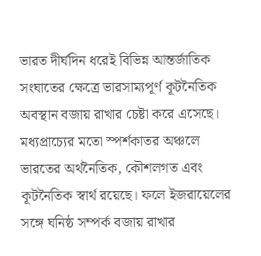ভারত দীর্ঘদিন ধরেই বিভিন্ন আন্তর্জাতিক সংঘাতের ক্ষেত্রে ভারসাম্যপূর্ণ কূটনৈতিক অবস্থান বজায় রাখার চেষ্টা করে এসেছে। মধ্যপ্রাচ্যের মতো স্পর্শকাতর অঞ্চলে ভারতের অর্থনৈতিক, কৌশলগত এবং কূটনৈতিক স্বার্থ রয়েছে। ফলে ইজরায়েলের সঙ্গে ঘনিষ্ঠ সম্পর্ক বজায় রাখার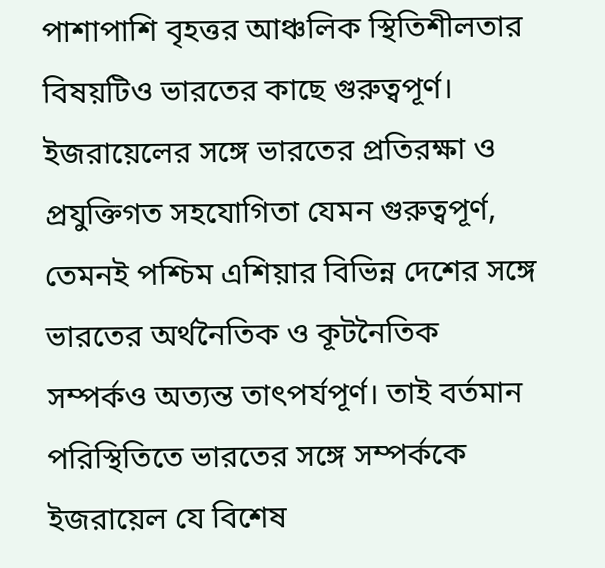পাশাপাশি বৃহত্তর আঞ্চলিক স্থিতিশীলতার বিষয়টিও ভারতের কাছে গুরুত্বপূর্ণ। ইজরায়েলের সঙ্গে ভারতের প্রতিরক্ষা ও প্রযুক্তিগত সহযোগিতা যেমন গুরুত্বপূর্ণ, তেমনই পশ্চিম এশিয়ার বিভিন্ন দেশের সঙ্গে ভারতের অর্থনৈতিক ও কূটনৈতিক সম্পর্কও অত্যন্ত তাৎপর্যপূর্ণ। তাই বর্তমান পরিস্থিতিতে ভারতের সঙ্গে সম্পর্ককে ইজরায়েল যে বিশেষ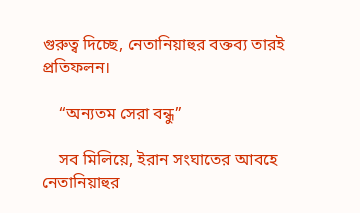গুরুত্ব দিচ্ছে, নেতানিয়াহুর বক্তব্য তারই প্রতিফলন।

    “অন্যতম সেরা বন্ধু”

    সব মিলিয়ে, ইরান সংঘাতের আবহে নেতানিয়াহুর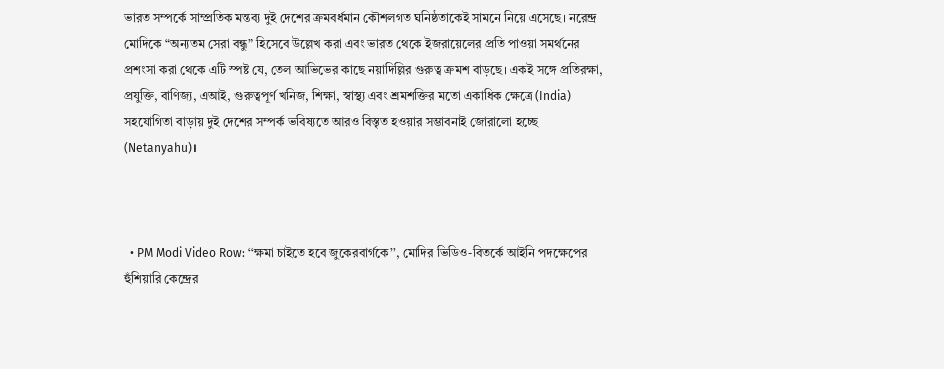ভারত সম্পর্কে সাম্প্রতিক মন্তব্য দুই দেশের ক্রমবর্ধমান কৌশলগত ঘনিষ্ঠতাকেই সামনে নিয়ে এসেছে। নরেন্দ্র মোদিকে “অন্যতম সেরা বন্ধু” হিসেবে উল্লেখ করা এবং ভারত থেকে ইজরায়েলের প্রতি পাওয়া সমর্থনের প্রশংসা করা থেকে এটি স্পষ্ট যে, তেল আভিভের কাছে নয়াদিল্লির গুরুত্ব ক্রমশ বাড়ছে। একই সঙ্গে প্রতিরক্ষা, প্রযুক্তি, বাণিজ্য, এআই, গুরুত্বপূর্ণ খনিজ, শিক্ষা, স্বাস্থ্য এবং শ্রমশক্তির মতো একাধিক ক্ষেত্রে (India) সহযোগিতা বাড়ায় দুই দেশের সম্পর্ক ভবিষ্যতে আরও বিস্তৃত হওয়ার সম্ভাবনাই জোরালো হচ্ছে (Netanyahu)।



  • PM Modi Video Row: ‘‘ক্ষমা চাইতে হবে জুকেরবার্গকে’’, মোদির ভিডিও-বিতর্কে আইনি পদক্ষেপের হুঁশিয়ারি কেন্দ্রের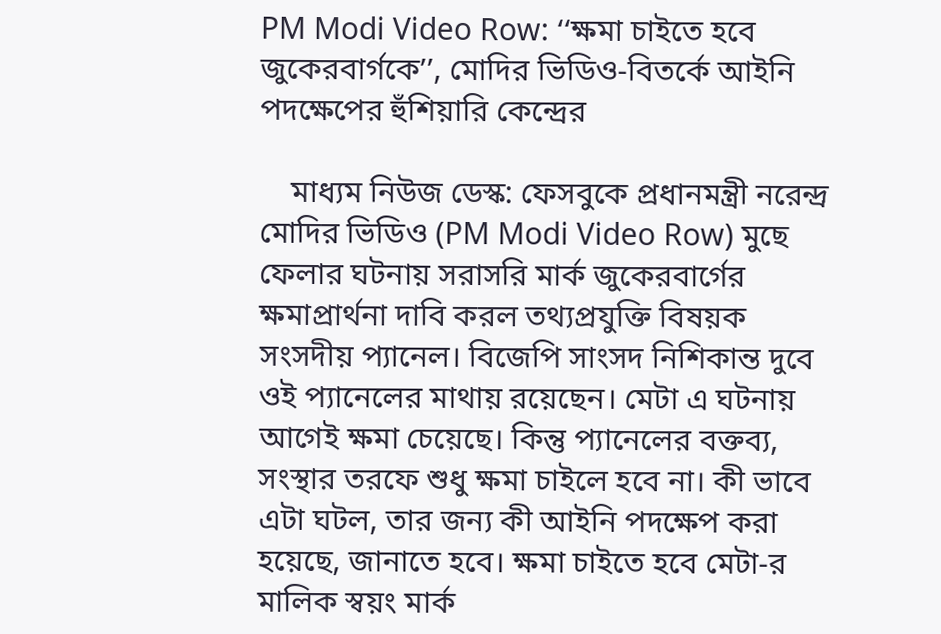PM Modi Video Row: ‘‘ক্ষমা চাইতে হবে জুকেরবার্গকে’’, মোদির ভিডিও-বিতর্কে আইনি পদক্ষেপের হুঁশিয়ারি কেন্দ্রের

    মাধ্যম নিউজ ডেস্ক: ফেসবুকে প্রধানমন্ত্রী নরেন্দ্র মোদির ভিডিও (PM Modi Video Row) মুছে ফেলার ঘটনায় সরাসরি মার্ক জুকেরবার্গের ক্ষমাপ্রার্থনা দাবি করল তথ্যপ্রযুক্তি বিষয়ক সংসদীয় প্যানেল। বিজেপি সাংসদ নিশিকান্ত দুবে ওই প্যানেলের মাথায় রয়েছেন। মেটা এ ঘটনায় আগেই ক্ষমা চেয়েছে। কিন্তু প্যানেলের বক্তব্য, সংস্থার তরফে শুধু ক্ষমা চাইলে হবে না। কী ভাবে এটা ঘটল, তার জন্য কী আইনি পদক্ষেপ করা হয়েছে, জানাতে হবে। ক্ষমা চাইতে হবে মেটা-র মালিক স্বয়ং মার্ক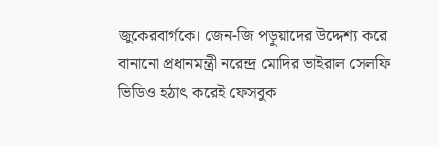জুকেরবার্গকে। জেন-জি পড়ুয়াদের উদ্দেশ্য করে বানানো প্রধানমন্ত্রী নরেন্দ্র মোদির ভাইরাল সেলফি ভিডিও হঠাৎ করেই ফেসবুক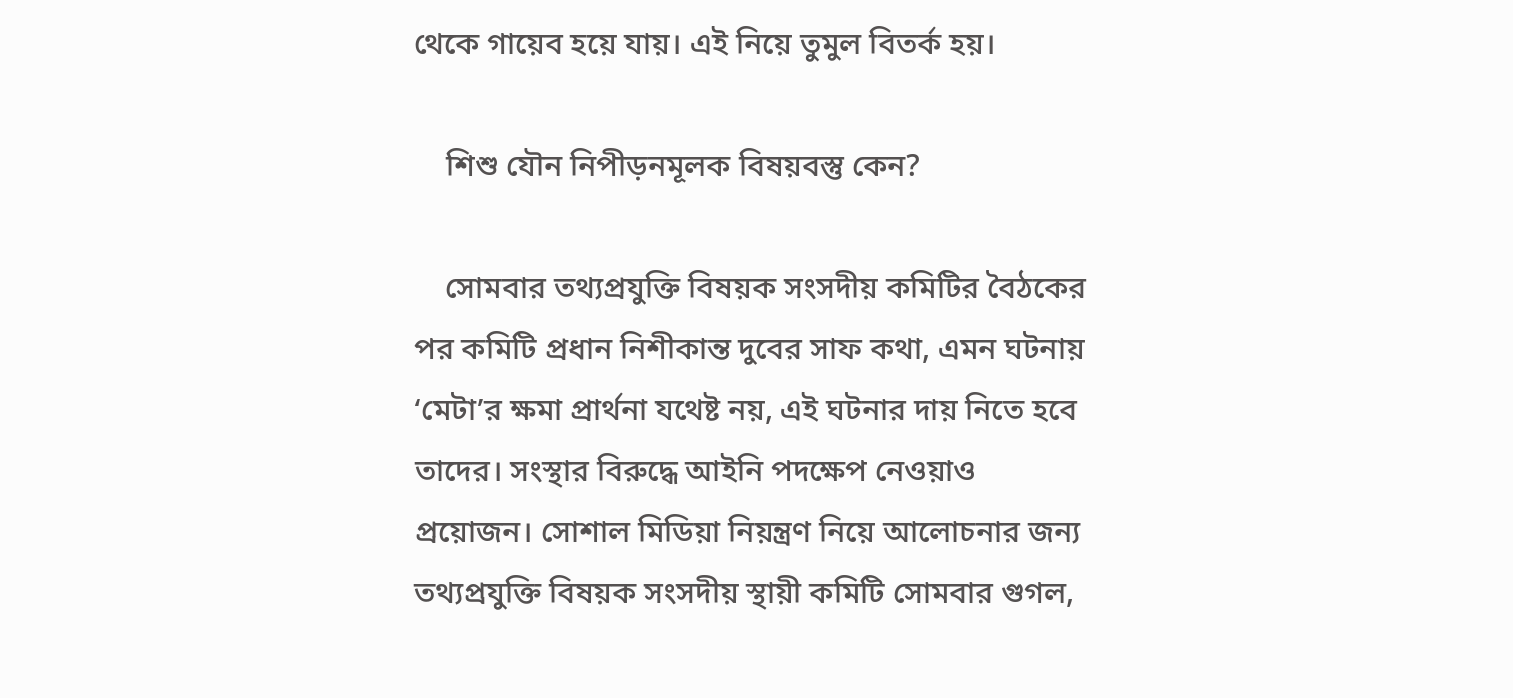থেকে গায়েব হয়ে যায়। এই নিয়ে তুমুল বিতর্ক হয়।

    শিশু যৌন নিপীড়নমূলক বিষয়বস্তু কেন?

    সোমবার তথ্যপ্রযুক্তি বিষয়ক সংসদীয় কমিটির বৈঠকের পর কমিটি প্রধান নিশীকান্ত দুবের সাফ কথা, এমন ঘটনায় ‘মেটা’র ক্ষমা প্রার্থনা যথেষ্ট নয়, এই ঘটনার দায় নিতে হবে তাদের। সংস্থার বিরুদ্ধে আইনি পদক্ষেপ নেওয়াও প্রয়োজন। সোশাল মিডিয়া নিয়ন্ত্রণ নিয়ে আলোচনার জন্য তথ্যপ্রযুক্তি বিষয়ক সংসদীয় স্থায়ী কমিটি সোমবার গুগল,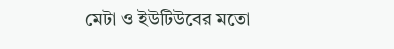মেটা ও ইউটিউবের মতো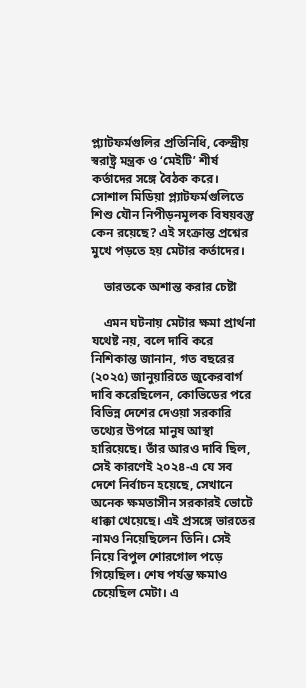প্ল্যাটফর্মগুলির প্রতিনিধি, কেন্দ্রীয় স্বরাষ্ট্র মন্ত্রক ও ‘মেইটি’ শীর্ষ কর্তাদের সঙ্গে বৈঠক করে। সোশাল মিডিয়া প্ল্যাটফর্মগুলিতে শিশু যৌন নিপীড়নমূলক বিষয়বস্তু কেন রয়েছে? এই সংক্রান্ত প্রশ্নের মুখে পড়তে হয় মেটার কর্তাদের।

    ভারতকে অশান্ত করার চেষ্টা

    এমন ঘটনায় মেটার ক্ষমা প্রার্থনা যথেষ্ট নয়, বলে দাবি করে নিশিকান্ত জানান, গত বছরের (২০২৫) জানুয়ারিতে জুকেরবার্গ দাবি করেছিলেন, কোভিডের পরে বিভিন্ন দেশের দেওয়া সরকারি তথ্যের উপরে মানুষ আস্থা হারিয়েছে। তাঁর আরও দাবি ছিল, সেই কারণেই ২০২৪-এ যে সব দেশে নির্বাচন হয়েছে, সেখানে অনেক ক্ষমতাসীন সরকারই ভোটে ধাক্কা খেয়েছে। এই প্রসঙ্গে ভারতের নামও নিয়েছিলেন তিনি। সেই নিয়ে বিপুল শোরগোল পড়ে গিয়েছিল। শেষ পর্যন্ত ক্ষমাও চেয়েছিল মেটা। এ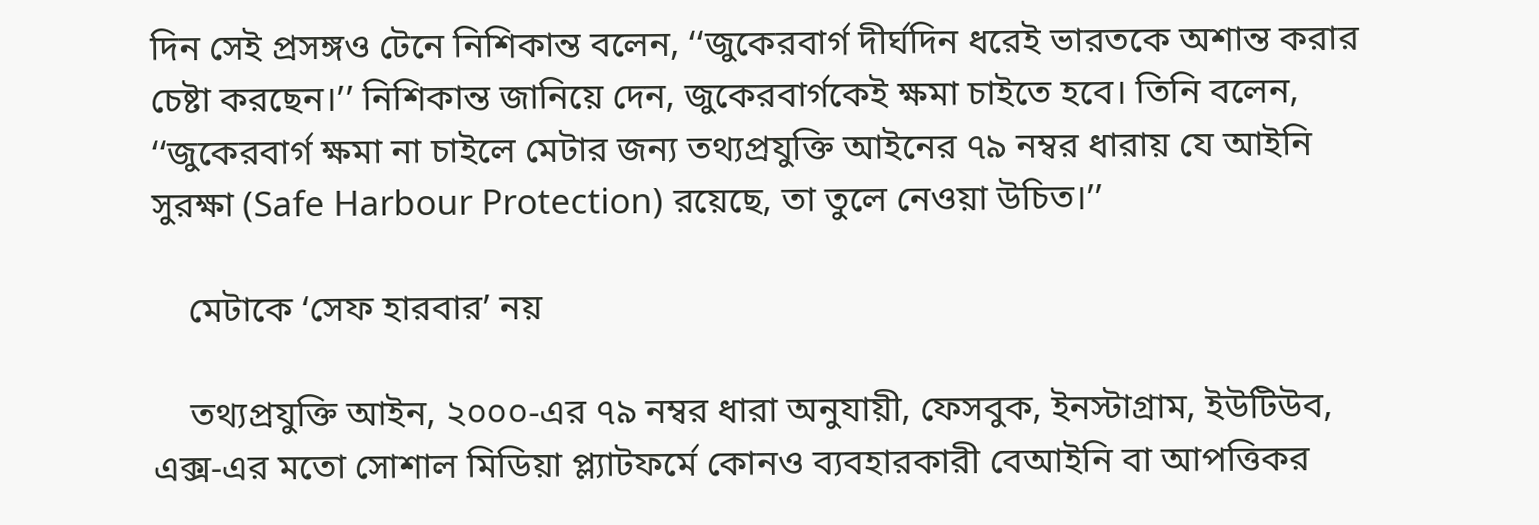দিন সেই প্রসঙ্গও টেনে নিশিকান্ত বলেন, ‘‘জুকেরবার্গ দীর্ঘদিন ধরেই ভারতকে অশান্ত করার চেষ্টা করছেন।’’ নিশিকান্ত জানিয়ে দেন, জুকেরবার্গকেই ক্ষমা চাইতে হবে। তিনি বলেন, ‘‘জুকেরবার্গ ক্ষমা না চাইলে মেটার জন্য তথ্যপ্রযুক্তি আইনের ৭৯ নম্বর ধারায় যে আইনি সুরক্ষা (Safe Harbour Protection) রয়েছে, তা তুলে নেওয়া উচিত।’’

    মেটাকে ‘সেফ হারবার’ নয়

    তথ্যপ্রযুক্তি আইন, ২০০০-এর ৭৯ নম্বর ধারা অনুযায়ী, ফেসবুক, ইনস্টাগ্রাম, ইউটিউব, এক্স-এর মতো সোশাল মিডিয়া প্ল্যাটফর্মে কোনও ব্যবহারকারী বেআইনি বা আপত্তিকর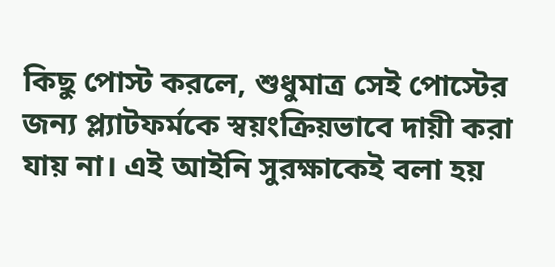কিছু পোস্ট করলে, শুধুমাত্র সেই পোস্টের জন্য প্ল্যাটফর্মকে স্বয়ংক্রিয়ভাবে দায়ী করা যায় না। এই আইনি সুরক্ষাকেই বলা হয়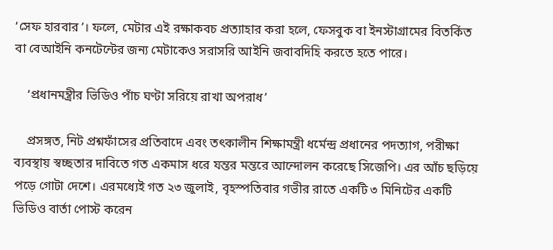‘সেফ হারবার’। ফলে, মেটার এই রক্ষাকবচ প্রত্যাহার করা হলে, ফেসবুক বা ইনস্টাগ্রামের বিতর্কিত বা বেআইনি কনটেন্টের জন্য মেটাকেও সরাসরি আইনি জবাবদিহি করতে হতে পারে।

    ‘প্রধানমন্ত্রীর ভিডিও পাঁচ ঘণ্টা সরিয়ে রাখা অপরাধ’

    প্রসঙ্গত, নিট প্রশ্নফাঁসের প্রতিবাদে এবং তৎকালীন শিক্ষামন্ত্রী ধর্মেন্দ্র প্রধানের পদত্যাগ, পরীক্ষা ব্যবস্থায় স্বচ্ছতার দাবিতে গত একমাস ধরে যন্তর মন্তরে আন্দোলন করেছে সিজেপি। এর আঁচ ছড়িয়ে পড়ে গোটা দেশে। এরমধ্যেই গত ২৩ জুলাই, বৃহস্পতিবার গভীর রাতে একটি ৩ মিনিটের একটি ভিডিও বার্তা পোস্ট করেন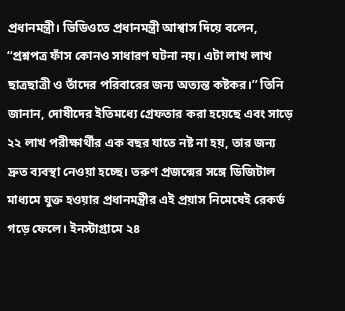প্রধানমন্ত্রী। ভিডিওতে প্রধানমন্ত্রী আশ্বাস দিয়ে বলেন, ‘‘প্রশ্নপত্র ফাঁস কোনও সাধারণ ঘটনা নয়। এটা লাখ লাখ ছাত্রছাত্রী ও তাঁদের পরিবারের জন্য অত্যন্ত কষ্টকর।’’ তিনি জানান, দোষীদের ইতিমধ্যে গ্রেফতার করা হয়েছে এবং সাড়ে ২২ লাখ পরীক্ষার্থীর এক বছর যাতে নষ্ট না হয়, তার জন্য দ্রুত ব্যবস্থা নেওয়া হচ্ছে। তরুণ প্রজন্মের সঙ্গে ডিজিটাল মাধ্যমে যুক্ত হওয়ার প্রধানমন্ত্রীর এই প্রয়াস নিমেষেই রেকর্ড গড়ে ফেলে। ইনস্টাগ্রামে ২৪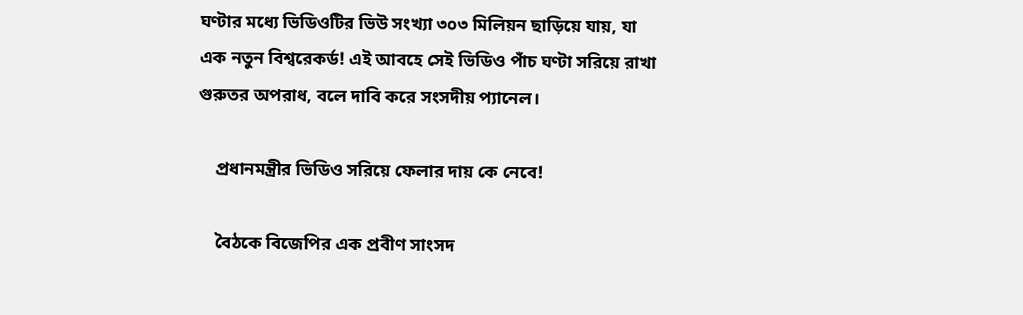ঘণ্টার মধ্যে ভিডিওটির ভিউ সংখ্যা ৩০৩ মিলিয়ন ছাড়িয়ে যায়, যা এক নতুন বিশ্বরেকর্ড! এই আবহে সেই ভিডিও পাঁচ ঘণ্টা সরিয়ে রাখা গুরুতর অপরাধ, বলে দাবি করে সংসদীয় প্যানেল।

    প্রধানমন্ত্রীর ভিডিও সরিয়ে ফেলার দায় কে নেবে!

    বৈঠকে বিজেপির এক প্রবীণ সাংসদ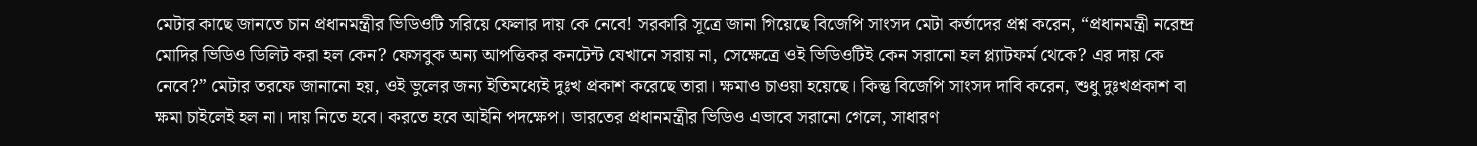মেটার কাছে জানতে চান প্রধানমন্ত্রীর ভিডিওটি সরিয়ে ফেলার দায় কে নেবে! সরকারি সূত্রে জানা গিয়েছে বিজেপি সাংসদ মেটা কর্তাদের প্রশ্ন করেন, “প্রধানমন্ত্রী নরেন্দ্র মোদির ভিডিও ডিলিট করা হল কেন? ফেসবুক অন্য আপত্তিকর কনটেন্ট যেখানে সরায় না, সেক্ষেত্রে ওই ভিডিওটিই কেন সরানো হল প্ল্যাটফর্ম থেকে? এর দায় কে নেবে?” মেটার তরফে জানানো হয়, ওই ভুলের জন্য ইতিমধ্যেই দুঃখ প্রকাশ করেছে তারা। ক্ষমাও চাওয়া হয়েছে। কিন্তু বিজেপি সাংসদ দাবি করেন, শুধু দুঃখপ্রকাশ বা ক্ষমা চাইলেই হল না। দায় নিতে হবে। করতে হবে আইনি পদক্ষেপ। ভারতের প্রধানমন্ত্রীর ভিডিও এভাবে সরানো গেলে, সাধারণ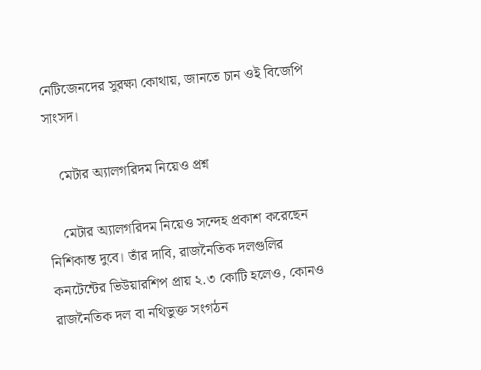নেটিজেনদের সুরক্ষা কোথায়, জানতে চান ওই বিজেপি সাংসদ।

    মেটার অ্যালগরিদম নিয়েও প্রশ্ন

    মেটার অ্যালগরিদম নিয়েও সন্দেহ প্রকাশ করেছেন নিশিকান্ত দুবে। তাঁর দাবি, রাজনৈতিক দলগুলির কনটেন্টের ভিউয়ারশিপ প্রায় ২.৩ কোটি হলেও, কোনও রাজনৈতিক দল বা নথিভুক্ত সংগঠন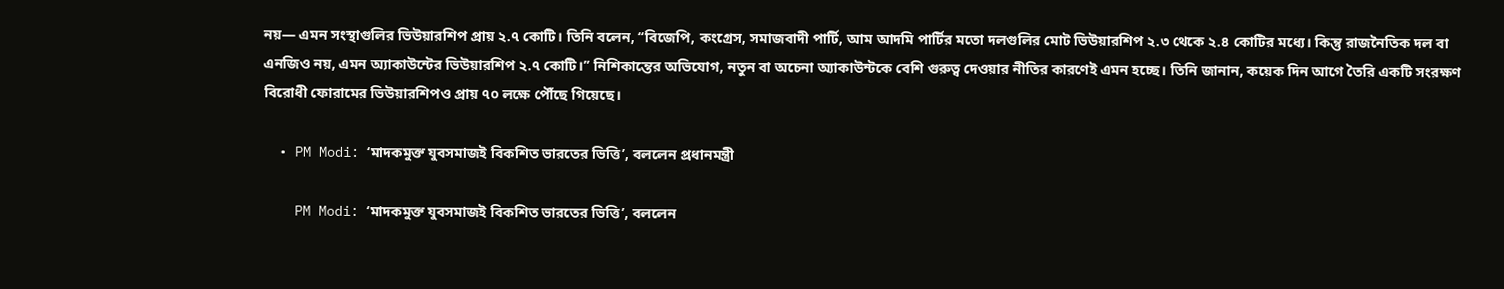নয়— এমন সংস্থাগুলির ভিউয়ারশিপ প্রায় ২.৭ কোটি। তিনি বলেন, ‘‘বিজেপি, কংগ্রেস, সমাজবাদী পার্টি, আম আদমি পার্টির মতো দলগুলির মোট ভিউয়ারশিপ ২.৩ থেকে ২.৪ কোটির মধ্যে। কিন্তু রাজনৈতিক দল বা এনজিও নয়, এমন অ্যাকাউন্টের ভিউয়ারশিপ ২.৭ কোটি।’’ নিশিকান্তের অভিযোগ, নতুন বা অচেনা অ্যাকাউন্টকে বেশি গুরুত্ব দেওয়ার নীতির কারণেই এমন হচ্ছে। তিনি জানান, কয়েক দিন আগে তৈরি একটি সংরক্ষণ বিরোধী ফোরামের ভিউয়ারশিপও প্রায় ৭০ লক্ষে পৌঁছে গিয়েছে।

  • PM Modi: ‘মাদকমুক্ত যুবসমাজই বিকশিত ভারতের ভিত্তি’, বললেন প্রধানমন্ত্রী

    PM Modi: ‘মাদকমুক্ত যুবসমাজই বিকশিত ভারতের ভিত্তি’, বললেন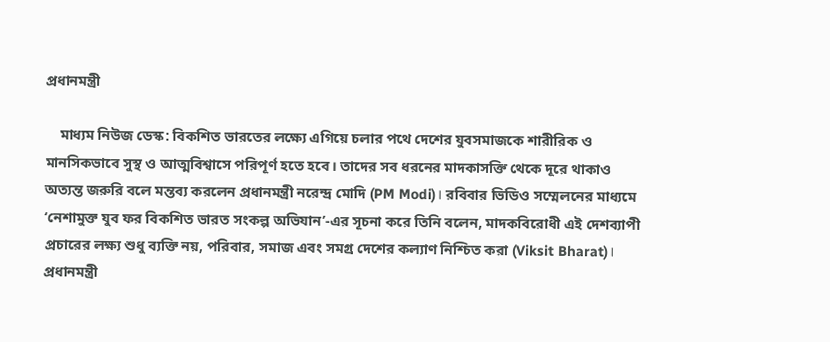প্রধানমন্ত্রী

    মাধ্যম নিউজ ডেস্ক: বিকশিত ভারতের লক্ষ্যে এগিয়ে চলার পথে দেশের যুবসমাজকে শারীরিক ও মানসিকভাবে সুস্থ ও আত্মবিশ্বাসে পরিপূর্ণ হতে হবে। তাদের সব ধরনের মাদকাসক্তি থেকে দূরে থাকাও অত্যন্ত জরুরি বলে মন্তব্য করলেন প্রধানমন্ত্রী নরেন্দ্র মোদি (PM Modi)। রবিবার ভিডিও সম্মেলনের মাধ্যমে ‘নেশামুক্ত যুব ফর বিকশিত ভারত সংকল্প অভিযান’-এর সূচনা করে তিনি বলেন, মাদকবিরোধী এই দেশব্যাপী প্রচারের লক্ষ্য শুধু ব্যক্তি নয়, পরিবার, সমাজ এবং সমগ্র দেশের কল্যাণ নিশ্চিত করা (Viksit Bharat)। প্রধানমন্ত্রী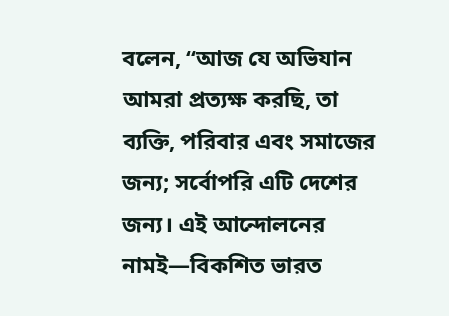বলেন, “আজ যে অভিযান আমরা প্রত্যক্ষ করছি, তা ব্যক্তি, পরিবার এবং সমাজের জন্য; সর্বোপরি এটি দেশের জন্য। এই আন্দোলনের নামই—বিকশিত ভারত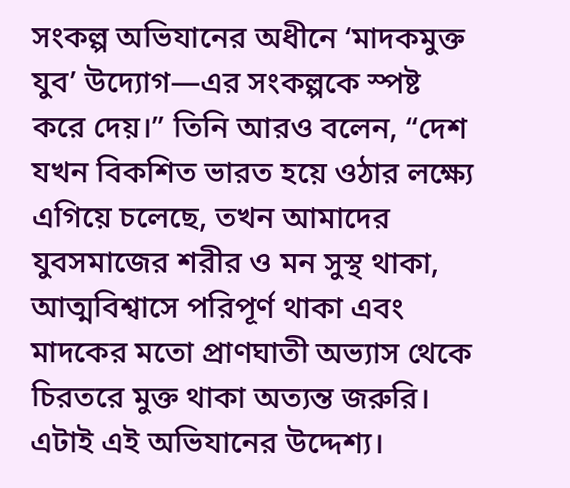সংকল্প অভিযানের অধীনে ‘মাদকমুক্ত যুব’ উদ্যোগ—এর সংকল্পকে স্পষ্ট করে দেয়।” তিনি আরও বলেন, “দেশ যখন বিকশিত ভারত হয়ে ওঠার লক্ষ্যে এগিয়ে চলেছে, তখন আমাদের যুবসমাজের শরীর ও মন সুস্থ থাকা, আত্মবিশ্বাসে পরিপূর্ণ থাকা এবং মাদকের মতো প্রাণঘাতী অভ্যাস থেকে চিরতরে মুক্ত থাকা অত্যন্ত জরুরি। এটাই এই অভিযানের উদ্দেশ্য।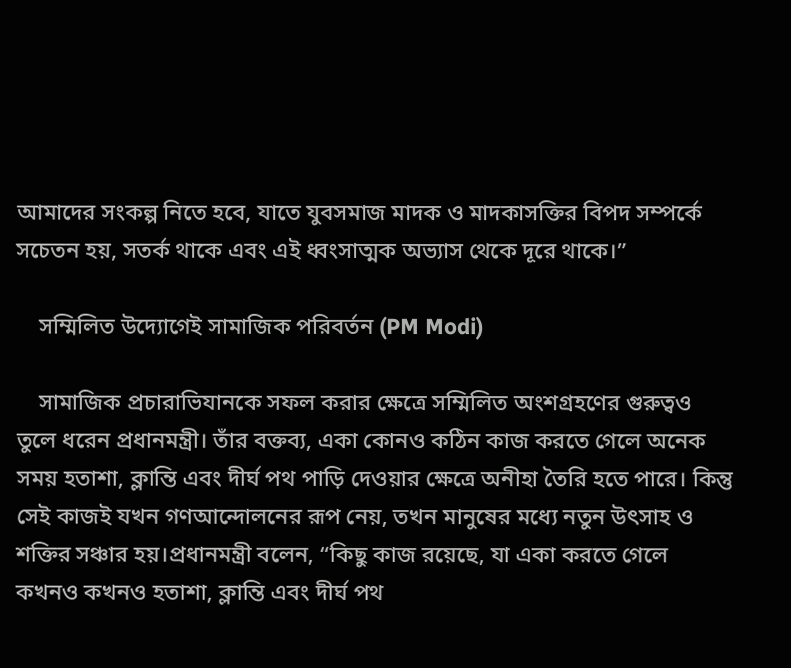আমাদের সংকল্প নিতে হবে, যাতে যুবসমাজ মাদক ও মাদকাসক্তির বিপদ সম্পর্কে সচেতন হয়, সতর্ক থাকে এবং এই ধ্বংসাত্মক অভ্যাস থেকে দূরে থাকে।”

    সম্মিলিত উদ্যোগেই সামাজিক পরিবর্তন (PM Modi)

    সামাজিক প্রচারাভিযানকে সফল করার ক্ষেত্রে সম্মিলিত অংশগ্রহণের গুরুত্বও তুলে ধরেন প্রধানমন্ত্রী। তাঁর বক্তব্য, একা কোনও কঠিন কাজ করতে গেলে অনেক সময় হতাশা, ক্লান্তি এবং দীর্ঘ পথ পাড়ি দেওয়ার ক্ষেত্রে অনীহা তৈরি হতে পারে। কিন্তু সেই কাজই যখন গণআন্দোলনের রূপ নেয়, তখন মানুষের মধ্যে নতুন উৎসাহ ও শক্তির সঞ্চার হয়।প্রধানমন্ত্রী বলেন, “কিছু কাজ রয়েছে, যা একা করতে গেলে কখনও কখনও হতাশা, ক্লান্তি এবং দীর্ঘ পথ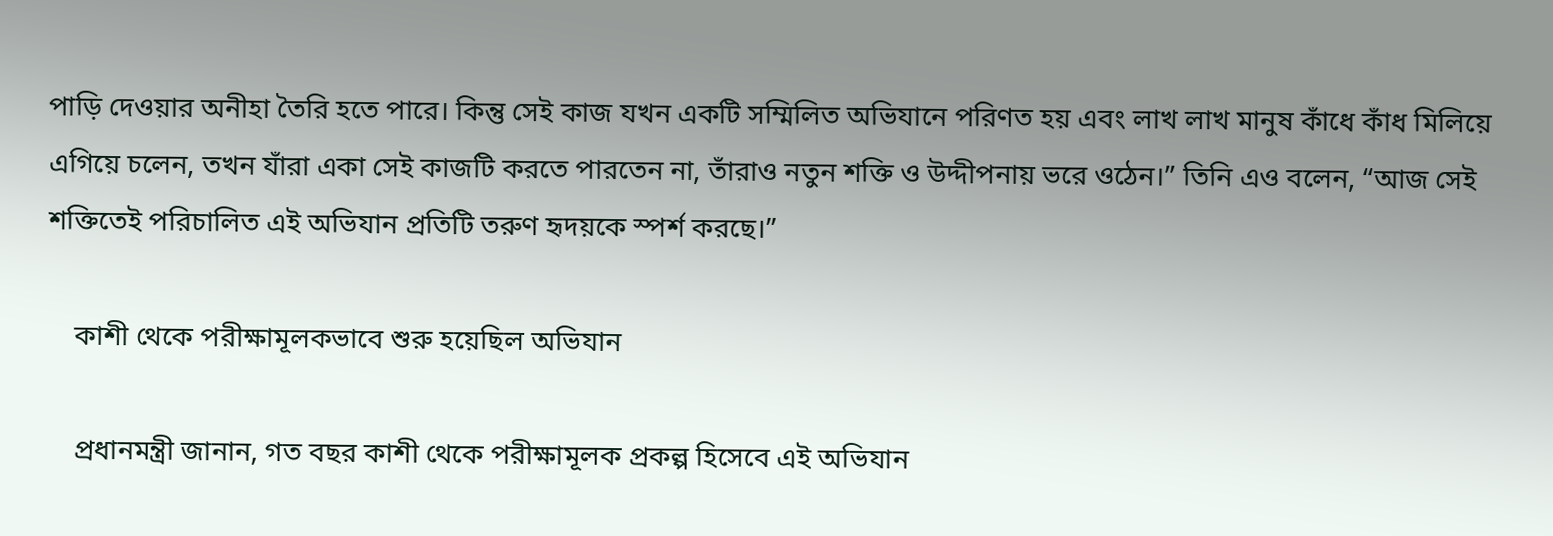পাড়ি দেওয়ার অনীহা তৈরি হতে পারে। কিন্তু সেই কাজ যখন একটি সম্মিলিত অভিযানে পরিণত হয় এবং লাখ লাখ মানুষ কাঁধে কাঁধ মিলিয়ে এগিয়ে চলেন, তখন যাঁরা একা সেই কাজটি করতে পারতেন না, তাঁরাও নতুন শক্তি ও উদ্দীপনায় ভরে ওঠেন।” তিনি এও বলেন, “আজ সেই শক্তিতেই পরিচালিত এই অভিযান প্রতিটি তরুণ হৃদয়কে স্পর্শ করছে।”

    কাশী থেকে পরীক্ষামূলকভাবে শুরু হয়েছিল অভিযান

    প্রধানমন্ত্রী জানান, গত বছর কাশী থেকে পরীক্ষামূলক প্রকল্প হিসেবে এই অভিযান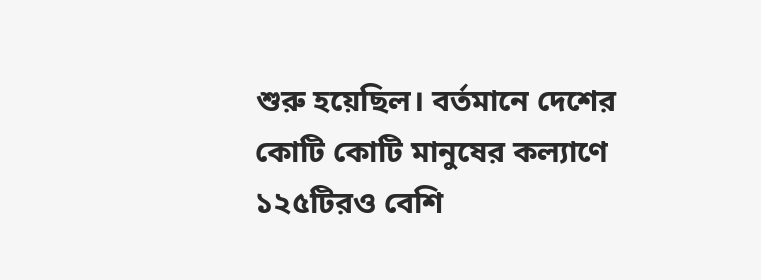শুরু হয়েছিল। বর্তমানে দেশের কোটি কোটি মানুষের কল্যাণে ১২৫টিরও বেশি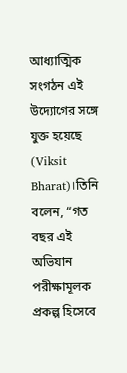আধ্যাত্মিক সংগঠন এই উদ্যোগের সঙ্গে যুক্ত হয়েছে (Viksit Bharat)।তিনি বলেন, “গত বছর এই অভিযান পরীক্ষামূলক প্রকল্প হিসেবে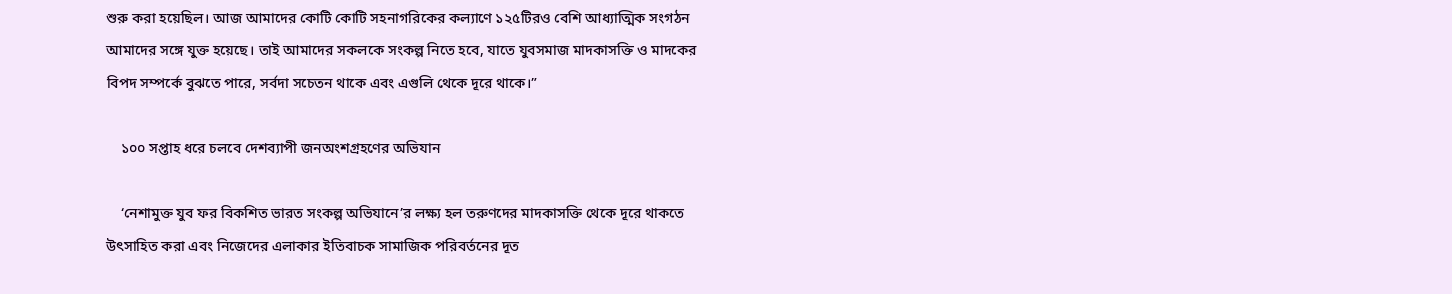শুরু করা হয়েছিল। আজ আমাদের কোটি কোটি সহনাগরিকের কল্যাণে ১২৫টিরও বেশি আধ্যাত্মিক সংগঠন আমাদের সঙ্গে যুক্ত হয়েছে। তাই আমাদের সকলকে সংকল্প নিতে হবে, যাতে যুবসমাজ মাদকাসক্তি ও মাদকের বিপদ সম্পর্কে বুঝতে পারে, সর্বদা সচেতন থাকে এবং এগুলি থেকে দূরে থাকে।”

    ১০০ সপ্তাহ ধরে চলবে দেশব্যাপী জনঅংশগ্রহণের অভিযান

    ‘নেশামুক্ত যুব ফর বিকশিত ভারত সংকল্প অভিযানে’র লক্ষ্য হল তরুণদের মাদকাসক্তি থেকে দূরে থাকতে উৎসাহিত করা এবং নিজেদের এলাকার ইতিবাচক সামাজিক পরিবর্তনের দূত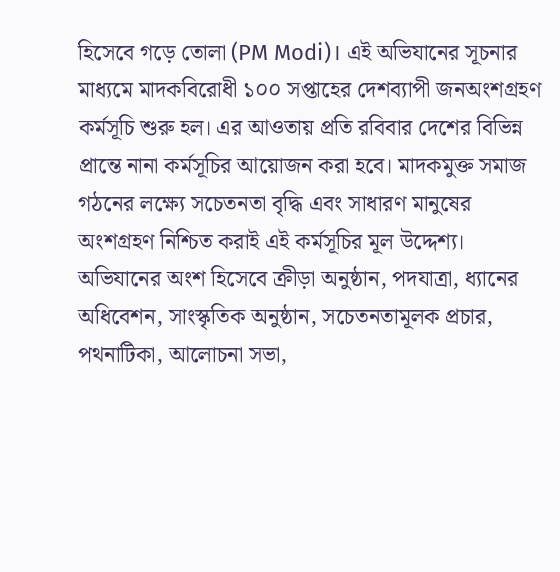হিসেবে গড়ে তোলা (PM Modi)। এই অভিযানের সূচনার মাধ্যমে মাদকবিরোধী ১০০ সপ্তাহের দেশব্যাপী জনঅংশগ্রহণ কর্মসূচি শুরু হল। এর আওতায় প্রতি রবিবার দেশের বিভিন্ন প্রান্তে নানা কর্মসূচির আয়োজন করা হবে। মাদকমুক্ত সমাজ গঠনের লক্ষ্যে সচেতনতা বৃদ্ধি এবং সাধারণ মানুষের অংশগ্রহণ নিশ্চিত করাই এই কর্মসূচির মূল উদ্দেশ্য। অভিযানের অংশ হিসেবে ক্রীড়া অনুষ্ঠান, পদযাত্রা, ধ্যানের অধিবেশন, সাংস্কৃতিক অনুষ্ঠান, সচেতনতামূলক প্রচার, পথনাটিকা, আলোচনা সভা,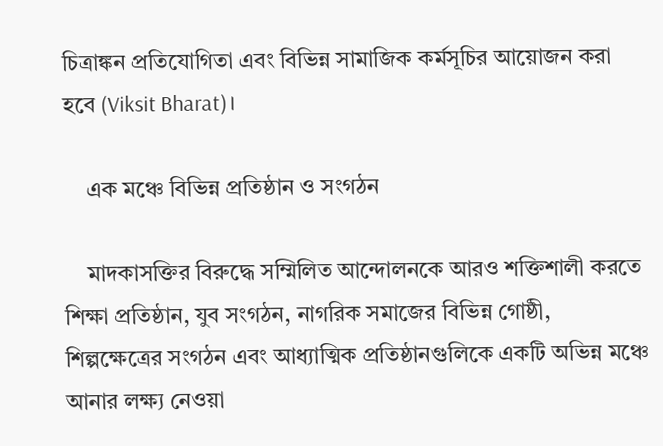চিত্রাঙ্কন প্রতিযোগিতা এবং বিভিন্ন সামাজিক কর্মসূচির আয়োজন করা হবে (Viksit Bharat)।

    এক মঞ্চে বিভিন্ন প্রতিষ্ঠান ও সংগঠন

    মাদকাসক্তির বিরুদ্ধে সম্মিলিত আন্দোলনকে আরও শক্তিশালী করতে শিক্ষা প্রতিষ্ঠান, যুব সংগঠন, নাগরিক সমাজের বিভিন্ন গোষ্ঠী, শিল্পক্ষেত্রের সংগঠন এবং আধ্যাত্মিক প্রতিষ্ঠানগুলিকে একটি অভিন্ন মঞ্চে আনার লক্ষ্য নেওয়া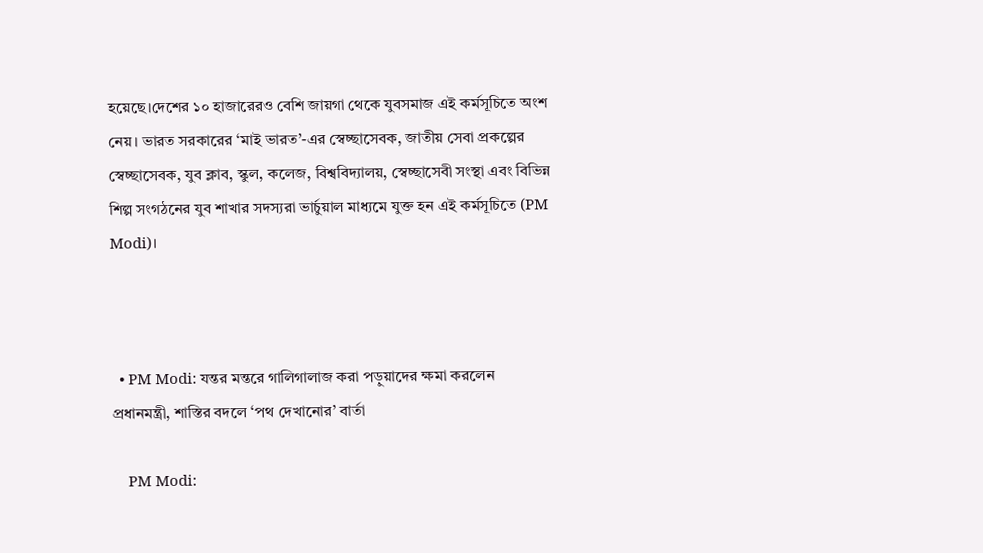হয়েছে।দেশের ১০ হাজারেরও বেশি জায়গা থেকে যুবসমাজ এই কর্মসূচিতে অংশ নেয়। ভারত সরকারের ‘মাই ভারত’-এর স্বেচ্ছাসেবক, জাতীয় সেবা প্রকল্পের স্বেচ্ছাসেবক, যুব ক্লাব, স্কুল, কলেজ, বিশ্ববিদ্যালয়, স্বেচ্ছাসেবী সংস্থা এবং বিভিন্ন শিল্প সংগঠনের যুব শাখার সদস্যরা ভার্চুয়াল মাধ্যমে যুক্ত হন এই কর্মসূচিতে (PM Modi)।



  • PM Modi: যন্তর মন্তরে গালিগালাজ করা পড়ুয়াদের ক্ষমা করলেন প্রধানমন্ত্রী, শাস্তির বদলে ‘পথ দেখানোর’ বার্তা

    PM Modi: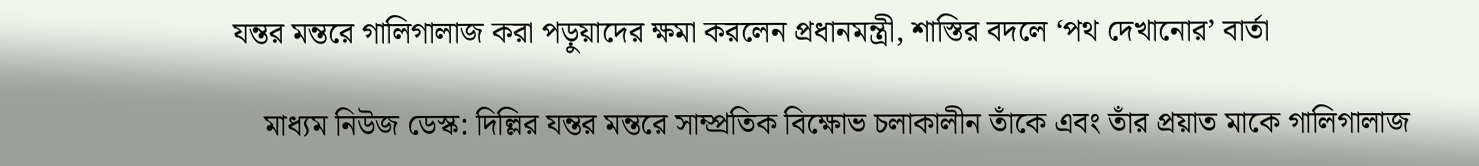যন্তর মন্তরে গালিগালাজ করা পড়ুয়াদের ক্ষমা করলেন প্রধানমন্ত্রী, শাস্তির বদলে ‘পথ দেখানোর’ বার্তা

    মাধ্যম নিউজ ডেস্ক: দিল্লির যন্তর মন্তরে সাম্প্রতিক বিক্ষোভ চলাকালীন তাঁকে এবং তাঁর প্রয়াত মাকে গালিগালাজ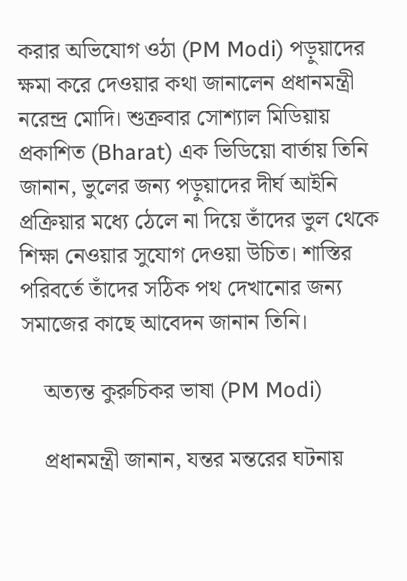করার অভিযোগ ওঠা (PM Modi) পড়ুয়াদের ক্ষমা করে দেওয়ার কথা জানালেন প্রধানমন্ত্রী নরেন্দ্র মোদি। শুক্রবার সোশ্যাল মিডিয়ায় প্রকাশিত (Bharat) এক ভিডিয়ো বার্তায় তিনি জানান, ভুলের জন্য পড়ুয়াদের দীর্ঘ আইনি প্রক্রিয়ার মধ্যে ঠেলে না দিয়ে তাঁদের ভুল থেকে শিক্ষা নেওয়ার সুযোগ দেওয়া উচিত। শাস্তির পরিবর্তে তাঁদের সঠিক পথ দেখানোর জন্য সমাজের কাছে আবেদন জানান তিনি।

    অত্যন্ত কুরুচিকর ভাষা (PM Modi)

    প্রধানমন্ত্রী জানান, যন্তর মন্তরের ঘটনায়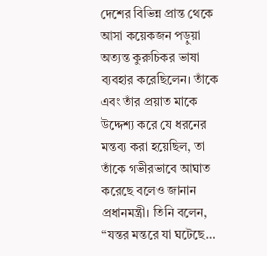দেশের বিভিন্ন প্রান্ত থেকে আসা কয়েকজন পড়ুয়া অত্যন্ত কুরুচিকর ভাষা ব্যবহার করেছিলেন। তাঁকে এবং তাঁর প্রয়াত মাকে উদ্দেশ্য করে যে ধরনের মন্তব্য করা হয়েছিল, তা তাঁকে গভীরভাবে আঘাত করেছে বলেও জানান প্রধানমন্ত্রী। তিনি বলেন, “যন্তর মন্তরে যা ঘটেছে…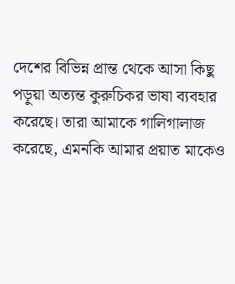দেশের বিভিন্ন প্রান্ত থেকে আসা কিছু পড়ুয়া অত্যন্ত কুরুচিকর ভাষা ব্যবহার করেছে। তারা আমাকে গালিগালাজ করেছে, এমনকি আমার প্রয়াত মাকেও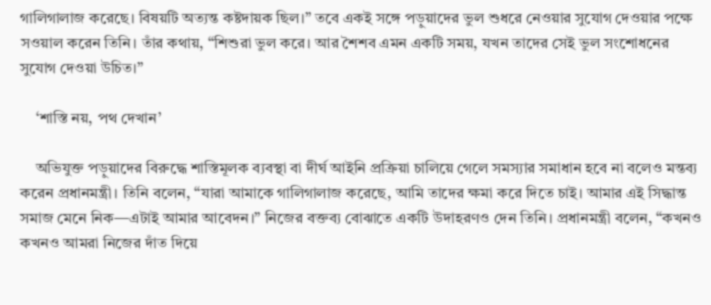গালিগালাজ করেছে। বিষয়টি অত্যন্ত কষ্টদায়ক ছিল।” তবে একই সঙ্গে পড়ুয়াদের ভুল শুধরে নেওয়ার সুযোগ দেওয়ার পক্ষে সওয়াল করেন তিনি। তাঁর কথায়, “শিশুরা ভুল করে। আর শৈশব এমন একটি সময়, যখন তাদের সেই ভুল সংশোধনের সুযোগ দেওয়া উচিত।”

    ‘শাস্তি নয়, পথ দেখান’

    অভিযুক্ত পড়ুয়াদের বিরুদ্ধে শাস্তিমূলক ব্যবস্থা বা দীর্ঘ আইনি প্রক্রিয়া চালিয়ে গেলে সমস্যার সমাধান হবে না বলেও মন্তব্য করেন প্রধানমন্ত্রী। তিনি বলেন, “যারা আমাকে গালিগালাজ করেছে, আমি তাদের ক্ষমা করে দিতে চাই। আমার এই সিদ্ধান্ত সমাজ মেনে নিক—এটাই আমার আবেদন।” নিজের বক্তব্য বোঝাতে একটি উদাহরণও দেন তিনি। প্রধানমন্ত্রী বলেন, “কখনও কখনও আমরা নিজের দাঁত দিয়ে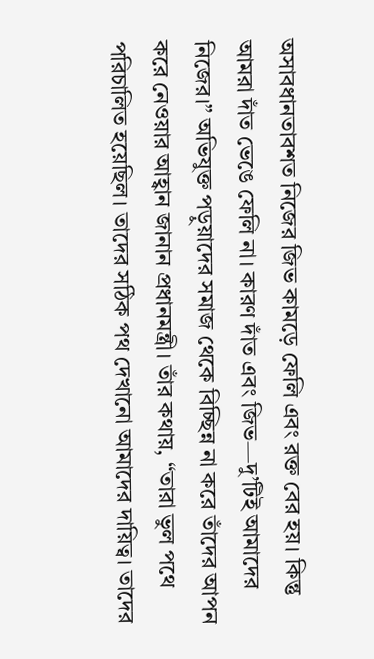অসাবধানতাবশত নিজের জিভ কামড়ে ফেলি এবং রক্ত বের হয়। কিন্তু আমরা দাঁত ভেঙে ফেলি না। কারণ দাঁত এবং জিভ—দু’টিই আমাদের নিজের।” অভিযুক্ত পড়ুয়াদের সমাজ থেকে বিচ্ছিন্ন না করে তাঁদের আপন করে নেওয়ার আহ্বান জানান প্রধানমন্ত্রী। তাঁর কথায়, “তারা ভুল পথে পরিচালিত হয়েছিল। তাদের সঠিক পথ দেখানো আমাদের দায়িত্ব। তাদের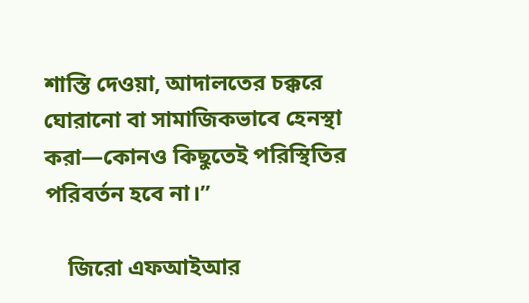শাস্তি দেওয়া, আদালতের চক্করে ঘোরানো বা সামাজিকভাবে হেনস্থা করা—কোনও কিছুতেই পরিস্থিতির পরিবর্তন হবে না।”

    জিরো এফআইআর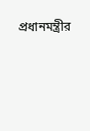প্রধানমন্ত্রীর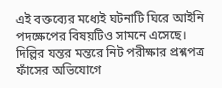এই বক্তব্যের মধ্যেই ঘটনাটি ঘিরে আইনি পদক্ষেপের বিষয়টিও সামনে এসেছে। দিল্লির যন্তর মন্তরে নিট পরীক্ষার প্রশ্নপত্র ফাঁসের অভিযোগে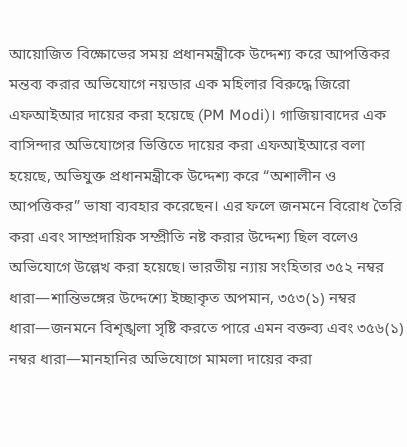আয়োজিত বিক্ষোভের সময় প্রধানমন্ত্রীকে উদ্দেশ্য করে আপত্তিকর মন্তব্য করার অভিযোগে নয়ডার এক মহিলার বিরুদ্ধে জিরো এফআইআর দায়ের করা হয়েছে (PM Modi)। গাজিয়াবাদের এক বাসিন্দার অভিযোগের ভিত্তিতে দায়ের করা এফআইআরে বলা হয়েছে, অভিযুক্ত প্রধানমন্ত্রীকে উদ্দেশ্য করে “অশালীন ও আপত্তিকর” ভাষা ব্যবহার করেছেন। এর ফলে জনমনে বিরোধ তৈরি করা এবং সাম্প্রদায়িক সম্প্রীতি নষ্ট করার উদ্দেশ্য ছিল বলেও অভিযোগে উল্লেখ করা হয়েছে। ভারতীয় ন্যায় সংহিতার ৩৫২ নম্বর ধারা—শান্তিভঙ্গের উদ্দেশ্যে ইচ্ছাকৃত অপমান, ৩৫৩(১) নম্বর ধারা—জনমনে বিশৃঙ্খলা সৃষ্টি করতে পারে এমন বক্তব্য এবং ৩৫৬(১) নম্বর ধারা—মানহানির অভিযোগে মামলা দায়ের করা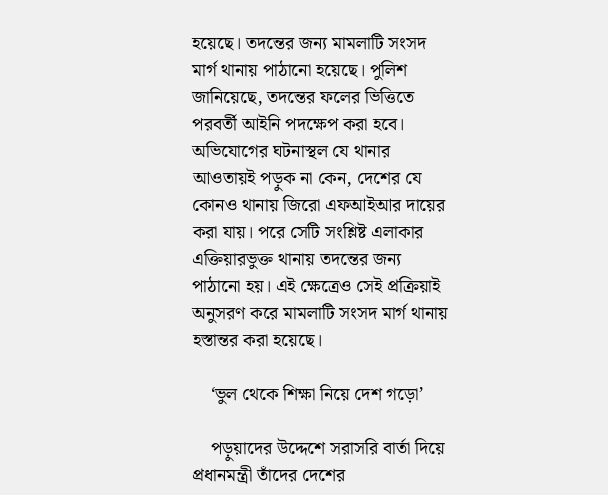হয়েছে। তদন্তের জন্য মামলাটি সংসদ মার্গ থানায় পাঠানো হয়েছে। পুলিশ জানিয়েছে, তদন্তের ফলের ভিত্তিতে পরবর্তী আইনি পদক্ষেপ করা হবে। অভিযোগের ঘটনাস্থল যে থানার আওতায়ই পড়ুক না কেন, দেশের যে কোনও থানায় জিরো এফআইআর দায়ের করা যায়। পরে সেটি সংশ্লিষ্ট এলাকার এক্তিয়ারভুক্ত থানায় তদন্তের জন্য পাঠানো হয়। এই ক্ষেত্রেও সেই প্রক্রিয়াই অনুসরণ করে মামলাটি সংসদ মার্গ থানায় হস্তান্তর করা হয়েছে।

    ‘ভুল থেকে শিক্ষা নিয়ে দেশ গড়ো’

    পড়ুয়াদের উদ্দেশে সরাসরি বার্তা দিয়ে প্রধানমন্ত্রী তাঁদের দেশের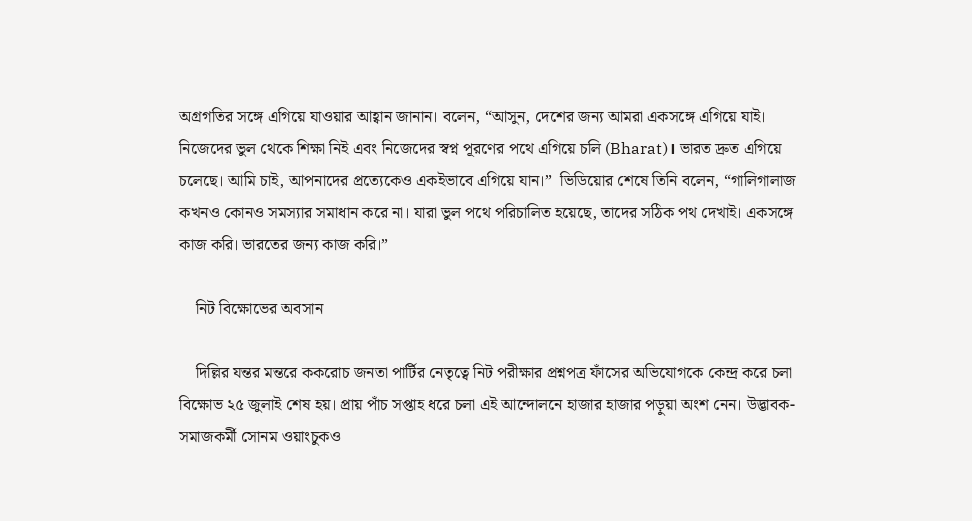অগ্রগতির সঙ্গে এগিয়ে যাওয়ার আহ্বান জানান। বলেন, “আসুন, দেশের জন্য আমরা একসঙ্গে এগিয়ে যাই। নিজেদের ভুল থেকে শিক্ষা নিই এবং নিজেদের স্বপ্ন পূরণের পথে এগিয়ে চলি (Bharat)। ভারত দ্রুত এগিয়ে চলেছে। আমি চাই, আপনাদের প্রত্যেকেও একইভাবে এগিয়ে যান।”  ভিডিয়োর শেষে তিনি বলেন, “গালিগালাজ কখনও কোনও সমস্যার সমাধান করে না। যারা ভুল পথে পরিচালিত হয়েছে, তাদের সঠিক পথ দেখাই। একসঙ্গে কাজ করি। ভারতের জন্য কাজ করি।”

    নিট বিক্ষোভের অবসান

    দিল্লির যন্তর মন্তরে ককরোচ জনতা পার্টির নেতৃত্বে নিট পরীক্ষার প্রশ্নপত্র ফাঁসের অভিযোগকে কেন্দ্র করে চলা বিক্ষোভ ২৫ জুলাই শেষ হয়। প্রায় পাঁচ সপ্তাহ ধরে চলা এই আন্দোলনে হাজার হাজার পড়ুয়া অংশ নেন। উদ্ভাবক-সমাজকর্মী সোনম ওয়াংচুকও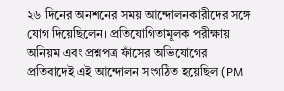২৬ দিনের অনশনের সময় আন্দোলনকারীদের সঙ্গে যোগ দিয়েছিলেন। প্রতিযোগিতামূলক পরীক্ষায় অনিয়ম এবং প্রশ্নপত্র ফাঁসের অভিযোগের প্রতিবাদেই এই আন্দোলন সংগঠিত হয়েছিল (PM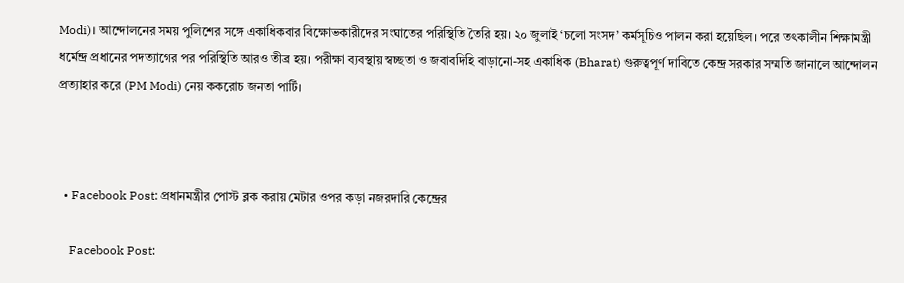Modi)। আন্দোলনের সময় পুলিশের সঙ্গে একাধিকবার বিক্ষোভকারীদের সংঘাতের পরিস্থিতি তৈরি হয়। ২০ জুলাই ‘চলো সংসদ’ কর্মসূচিও পালন করা হয়েছিল। পরে তৎকালীন শিক্ষামন্ত্রী ধর্মেন্দ্র প্রধানের পদত্যাগের পর পরিস্থিতি আরও তীব্র হয়। পরীক্ষা ব্যবস্থায় স্বচ্ছতা ও জবাবদিহি বাড়ানো-সহ একাধিক (Bharat) গুরুত্বপূর্ণ দাবিতে কেন্দ্র সরকার সম্মতি জানালে আন্দোলন প্রত্যাহার করে (PM Modi) নেয় ককরোচ জনতা পার্টি।



  • Facebook Post: প্রধানমন্ত্রীর পোস্ট ব্লক করায় মেটার ওপর কড়া নজরদারি কেন্দ্রের

    Facebook Post: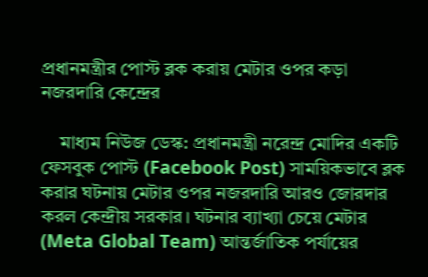প্রধানমন্ত্রীর পোস্ট ব্লক করায় মেটার ওপর কড়া নজরদারি কেন্দ্রের

    মাধ্যম নিউজ ডেস্ক: প্রধানমন্ত্রী নরেন্দ্র মোদির একটি ফেসবুক পোস্ট (Facebook Post) সাময়িকভাবে ব্লক করার ঘটনায় মেটার ওপর নজরদারি আরও জোরদার করল কেন্দ্রীয় সরকার। ঘটনার ব্যাখ্যা চেয়ে মেটার (Meta Global Team) আন্তর্জাতিক পর্যায়ের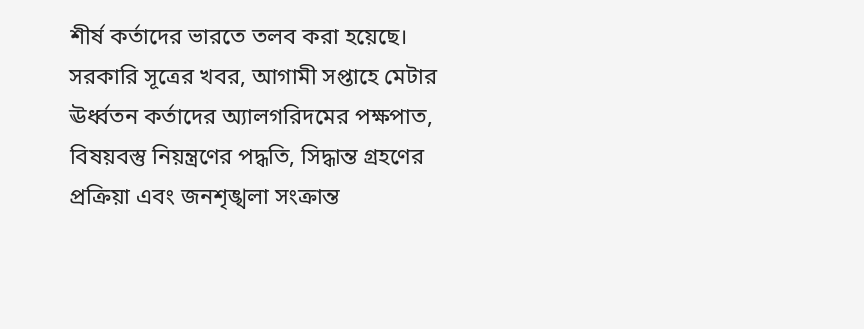শীর্ষ কর্তাদের ভারতে তলব করা হয়েছে। সরকারি সূত্রের খবর, আগামী সপ্তাহে মেটার ঊর্ধ্বতন কর্তাদের অ্যালগরিদমের পক্ষপাত, বিষয়বস্তু নিয়ন্ত্রণের পদ্ধতি, সিদ্ধান্ত গ্রহণের প্রক্রিয়া এবং জনশৃঙ্খলা সংক্রান্ত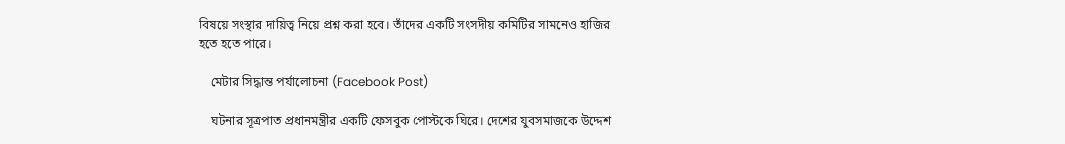বিষয়ে সংস্থার দায়িত্ব নিয়ে প্রশ্ন করা হবে। তাঁদের একটি সংসদীয় কমিটির সামনেও হাজির হতে হতে পারে।

    মেটার সিদ্ধান্ত পর্যালোচনা (Facebook Post)

    ঘটনার সূত্রপাত প্রধানমন্ত্রীর একটি ফেসবুক পোস্টকে ঘিরে। দেশের যুবসমাজকে উদ্দেশ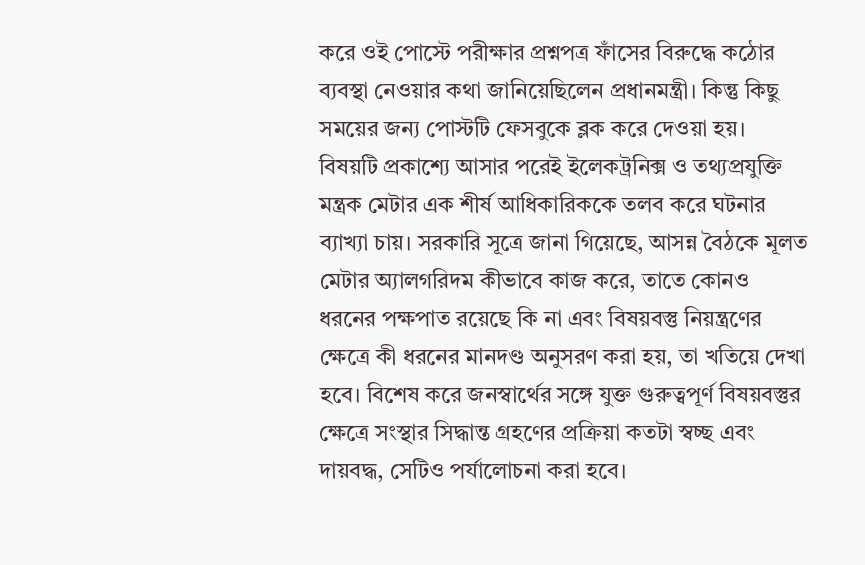করে ওই পোস্টে পরীক্ষার প্রশ্নপত্র ফাঁসের বিরুদ্ধে কঠোর ব্যবস্থা নেওয়ার কথা জানিয়েছিলেন প্রধানমন্ত্রী। কিন্তু কিছু সময়ের জন্য পোস্টটি ফেসবুকে ব্লক করে দেওয়া হয়। বিষয়টি প্রকাশ্যে আসার পরেই ইলেকট্রনিক্স ও তথ্যপ্রযুক্তি মন্ত্রক মেটার এক শীর্ষ আধিকারিককে তলব করে ঘটনার ব্যাখ্যা চায়। সরকারি সূত্রে জানা গিয়েছে, আসন্ন বৈঠকে মূলত মেটার অ্যালগরিদম কীভাবে কাজ করে, তাতে কোনও ধরনের পক্ষপাত রয়েছে কি না এবং বিষয়বস্তু নিয়ন্ত্রণের ক্ষেত্রে কী ধরনের মানদণ্ড অনুসরণ করা হয়, তা খতিয়ে দেখা হবে। বিশেষ করে জনস্বার্থের সঙ্গে যুক্ত গুরুত্বপূর্ণ বিষয়বস্তুর ক্ষেত্রে সংস্থার সিদ্ধান্ত গ্রহণের প্রক্রিয়া কতটা স্বচ্ছ এবং দায়বদ্ধ, সেটিও পর্যালোচনা করা হবে।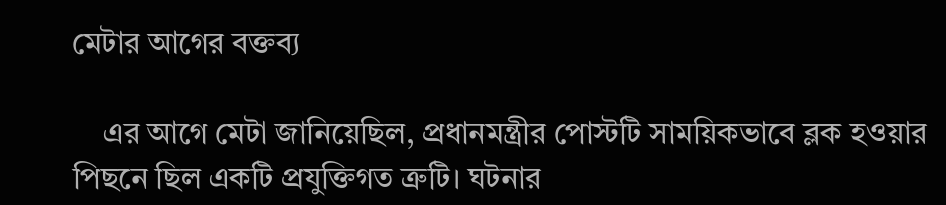মেটার আগের বক্তব্য

    এর আগে মেটা জানিয়েছিল, প্রধানমন্ত্রীর পোস্টটি সাময়িকভাবে ব্লক হওয়ার পিছনে ছিল একটি প্রযুক্তিগত ত্রুটি। ঘটনার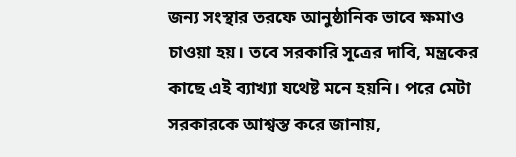জন্য সংস্থার তরফে আনুষ্ঠানিক ভাবে ক্ষমাও চাওয়া হয়। তবে সরকারি সূত্রের দাবি, মন্ত্রকের কাছে এই ব্যাখ্যা যথেষ্ট মনে হয়নি। পরে মেটা সরকারকে আশ্বস্ত করে জানায়,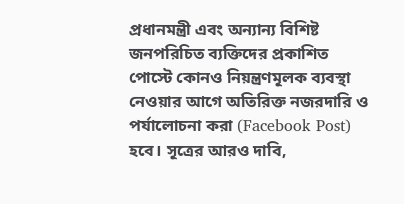প্রধানমন্ত্রী এবং অন্যান্য বিশিষ্ট জনপরিচিত ব্যক্তিদের প্রকাশিত পোস্টে কোনও নিয়ন্ত্রণমূলক ব্যবস্থা নেওয়ার আগে অতিরিক্ত নজরদারি ও পর্যালোচনা করা (Facebook Post) হবে। সূত্রের আরও দাবি,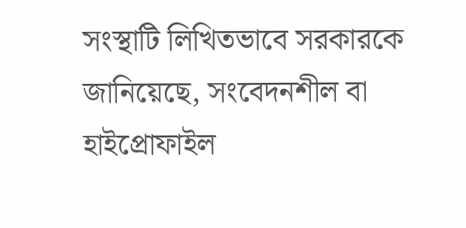সংস্থাটি লিখিতভাবে সরকারকে জানিয়েছে, সংবেদনশীল বা হাইপ্রোফাইল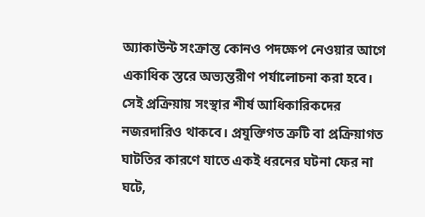অ্যাকাউন্ট সংক্রান্ত কোনও পদক্ষেপ নেওয়ার আগে একাধিক স্তরে অভ্যন্তরীণ পর্যালোচনা করা হবে। সেই প্রক্রিয়ায় সংস্থার শীর্ষ আধিকারিকদের নজরদারিও থাকবে। প্রযুক্তিগত ত্রুটি বা প্রক্রিয়াগত ঘাটতির কারণে যাতে একই ধরনের ঘটনা ফের না ঘটে,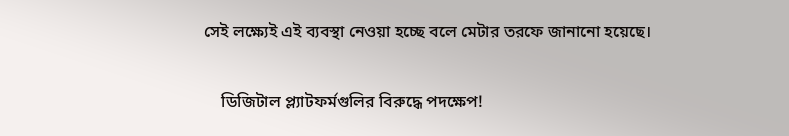সেই লক্ষ্যেই এই ব্যবস্থা নেওয়া হচ্ছে বলে মেটার তরফে জানানো হয়েছে।

    ডিজিটাল প্ল্যাটফর্মগুলির বিরুদ্ধে পদক্ষেপ!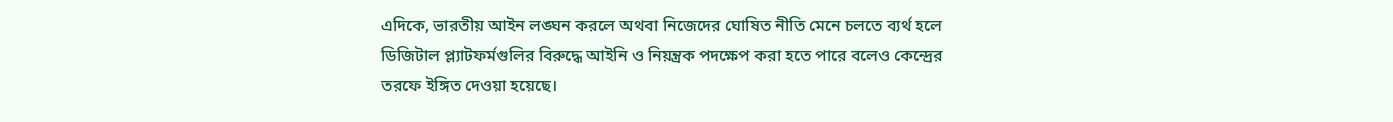এদিকে, ভারতীয় আইন লঙ্ঘন করলে অথবা নিজেদের ঘোষিত নীতি মেনে চলতে ব্যর্থ হলে ডিজিটাল প্ল্যাটফর্মগুলির বিরুদ্ধে আইনি ও নিয়ন্ত্রক পদক্ষেপ করা হতে পারে বলেও কেন্দ্রের তরফে ইঙ্গিত দেওয়া হয়েছে।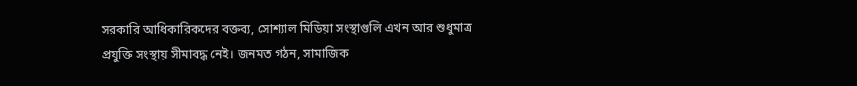সরকারি আধিকারিকদের বক্তব্য, সোশ্যাল মিডিয়া সংস্থাগুলি এখন আর শুধুমাত্র প্রযুক্তি সংস্থায় সীমাবদ্ধ নেই। জনমত গঠন, সামাজিক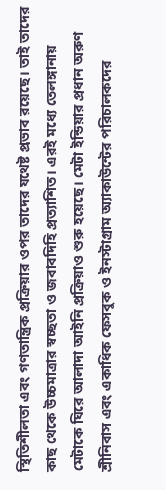স্থিতিশীলতা এবং গণতান্ত্রিক প্রক্রিয়ার ওপর তাদের যথেষ্ট প্রভাব রয়েছে। তাই তাদের কাছ থেকে উচ্চমাত্রার স্বচ্ছতা ও জবাবদিহি প্রত্যাশিত। এরই মধ্যে তেলঙ্গানায় মেটাকে ঘিরে আলাদা আইনি প্রক্রিয়াও শুরু হয়েছে। মেটা ইন্ডিয়ার প্রধান অরুণ শ্রীনিবাস এবং একাধিক ফেসবুক ও ইনস্টাগ্রাম অ্যাকাউন্টের পরিচালকদের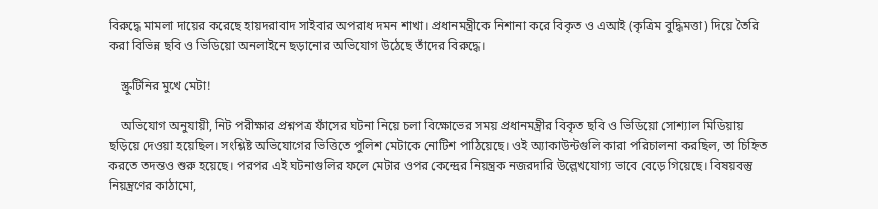বিরুদ্ধে মামলা দায়ের করেছে হায়দরাবাদ সাইবার অপরাধ দমন শাখা। প্রধানমন্ত্রীকে নিশানা করে বিকৃত ও এআই (কৃত্রিম বুদ্ধিমত্তা) দিয়ে তৈরি করা বিভিন্ন ছবি ও ভিডিয়ো অনলাইনে ছড়ানোর অভিযোগ উঠেছে তাঁদের বিরুদ্ধে।

    স্ক্রুটিনির মুখে মেটা!

    অভিযোগ অনুযায়ী, নিট পরীক্ষার প্রশ্নপত্র ফাঁসের ঘটনা নিয়ে চলা বিক্ষোভের সময় প্রধানমন্ত্রীর বিকৃত ছবি ও ভিডিয়ো সোশ্যাল মিডিয়ায় ছড়িয়ে দেওয়া হয়েছিল। সংশ্লিষ্ট অভিযোগের ভিত্তিতে পুলিশ মেটাকে নোটিশ পাঠিয়েছে। ওই অ্যাকাউন্টগুলি কারা পরিচালনা করছিল, তা চিহ্নিত করতে তদন্তও শুরু হয়েছে। পরপর এই ঘটনাগুলির ফলে মেটার ওপর কেন্দ্রের নিয়ন্ত্রক নজরদারি উল্লেখযোগ্য ভাবে বেড়ে গিয়েছে। বিষয়বস্তু নিয়ন্ত্রণের কাঠামো,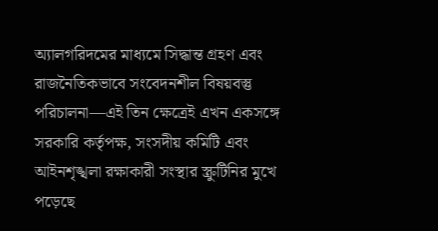অ্যালগরিদমের মাধ্যমে সিদ্ধান্ত গ্রহণ এবং রাজনৈতিকভাবে সংবেদনশীল বিষয়বস্তু পরিচালনা—এই তিন ক্ষেত্রেই এখন একসঙ্গে সরকারি কর্তৃপক্ষ, সংসদীয় কমিটি এবং আইনশৃঙ্খলা রক্ষাকারী সংস্থার স্ক্রুটিনির মুখে পড়েছে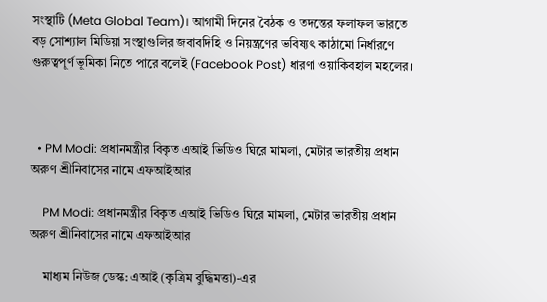সংস্থাটি (Meta Global Team)। আগামী দিনের বৈঠক ও তদন্তের ফলাফল ভারতে বড় সোশ্যাল মিডিয়া সংস্থাগুলির জবাবদিহি ও নিয়ন্ত্রণের ভবিষ্যৎ কাঠামো নির্ধারণে গুরুত্বপূর্ণ ভূমিকা নিতে পারে বলেই (Facebook Post) ধারণা ওয়াকিবহাল মহলের।



  • PM Modi: প্রধানমন্ত্রীর বিকৃত এআই ভিডিও ঘিরে মামলা, মেটার ভারতীয় প্রধান অরুণ শ্রীনিবাসের নামে এফআইআর

    PM Modi: প্রধানমন্ত্রীর বিকৃত এআই ভিডিও ঘিরে মামলা, মেটার ভারতীয় প্রধান অরুণ শ্রীনিবাসের নামে এফআইআর

    মাধ্যম নিউজ ডেস্ক: এআই (কৃত্রিম বুদ্ধিমত্তা)-এর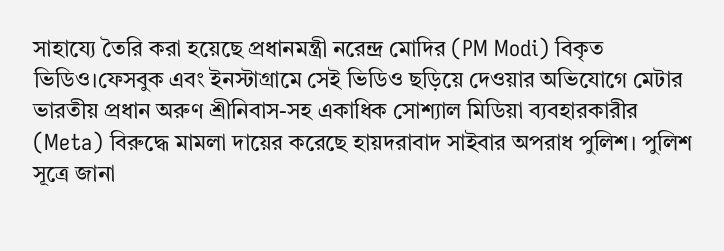সাহায্যে তৈরি করা হয়েছে প্রধানমন্ত্রী নরেন্দ্র মোদির (PM Modi) বিকৃত ভিডিও।ফেসবুক এবং ইনস্টাগ্রামে সেই ভিডিও ছড়িয়ে দেওয়ার অভিযোগে মেটার ভারতীয় প্রধান অরুণ শ্রীনিবাস-সহ একাধিক সোশ্যাল মিডিয়া ব্যবহারকারীর (Meta) বিরুদ্ধে মামলা দায়ের করেছে হায়দরাবাদ সাইবার অপরাধ পুলিশ। পুলিশ সূত্রে জানা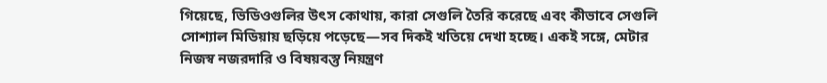গিয়েছে, ভিডিওগুলির উৎস কোথায়, কারা সেগুলি তৈরি করেছে এবং কীভাবে সেগুলি সোশ্যাল মিডিয়ায় ছড়িয়ে পড়েছে—সব দিকই খতিয়ে দেখা হচ্ছে। একই সঙ্গে, মেটার নিজস্ব নজরদারি ও বিষয়বস্তু নিয়ন্ত্রণ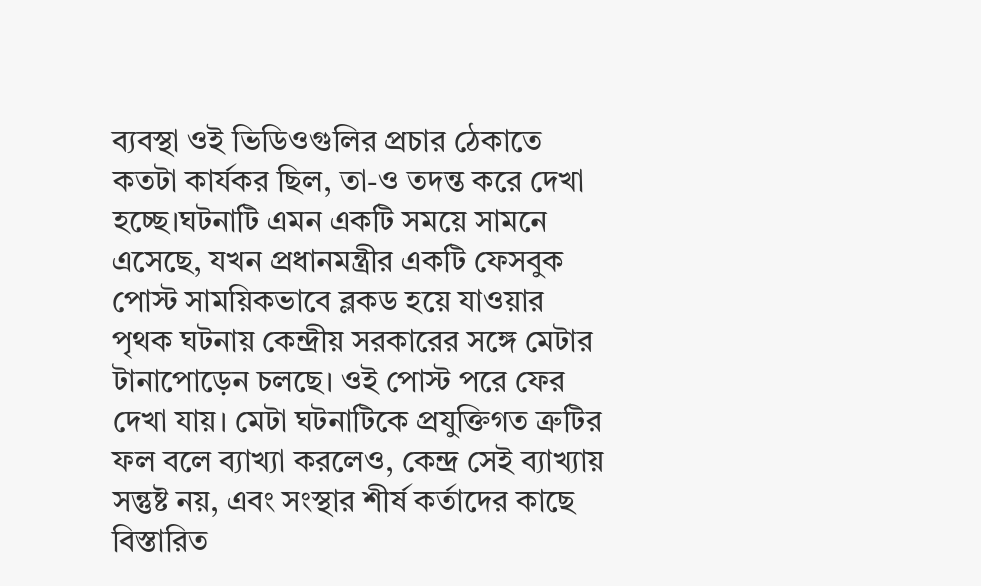ব্যবস্থা ওই ভিডিওগুলির প্রচার ঠেকাতে কতটা কার্যকর ছিল, তা-ও তদন্ত করে দেখা হচ্ছে।ঘটনাটি এমন একটি সময়ে সামনে এসেছে, যখন প্রধানমন্ত্রীর একটি ফেসবুক পোস্ট সাময়িকভাবে ব্লকড হয়ে যাওয়ার পৃথক ঘটনায় কেন্দ্রীয় সরকারের সঙ্গে মেটার টানাপোড়েন চলছে। ওই পোস্ট পরে ফের দেখা যায়। মেটা ঘটনাটিকে প্রযুক্তিগত ত্রুটির ফল বলে ব্যাখ্যা করলেও, কেন্দ্র সেই ব্যাখ্যায় সন্তুষ্ট নয়, এবং সংস্থার শীর্ষ কর্তাদের কাছে বিস্তারিত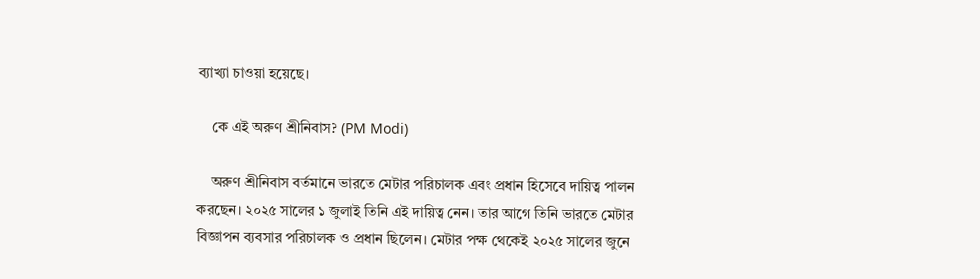ব্যাখ্যা চাওয়া হয়েছে।

    কে এই অরুণ শ্রীনিবাস? (PM Modi)

    অরুণ শ্রীনিবাস বর্তমানে ভারতে মেটার পরিচালক এবং প্রধান হিসেবে দায়িত্ব পালন করছেন। ২০২৫ সালের ১ জুলাই তিনি এই দায়িত্ব নেন। তার আগে তিনি ভারতে মেটার বিজ্ঞাপন ব্যবসার পরিচালক ও প্রধান ছিলেন। মেটার পক্ষ থেকেই ২০২৫ সালের জুনে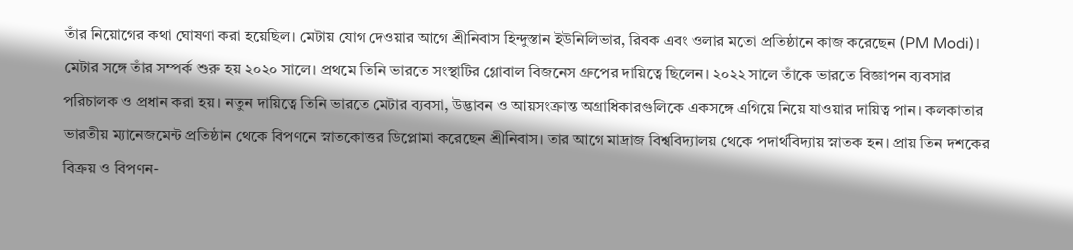তাঁর নিয়োগের কথা ঘোষণা করা হয়েছিল। মেটায় যোগ দেওয়ার আগে শ্রীনিবাস হিন্দুস্তান ইউনিলিভার, রিবক এবং ওলার মতো প্রতিষ্ঠানে কাজ করেছেন (PM Modi)। মেটার সঙ্গে তাঁর সম্পর্ক শুরু হয় ২০২০ সালে। প্রথমে তিনি ভারতে সংস্থাটির গ্লোবাল বিজনেস গ্রুপের দায়িত্বে ছিলেন। ২০২২ সালে তাঁকে ভারতে বিজ্ঞাপন ব্যবসার পরিচালক ও প্রধান করা হয়। নতুন দায়িত্বে তিনি ভারতে মেটার ব্যবসা, উদ্ভাবন ও আয়সংক্রান্ত অগ্রাধিকারগুলিকে একসঙ্গে এগিয়ে নিয়ে যাওয়ার দায়িত্ব পান। কলকাতার ভারতীয় ম্যানেজমেন্ট প্রতিষ্ঠান থেকে বিপণনে স্নাতকোত্তর ডিপ্লোমা করেছেন শ্রীনিবাস। তার আগে মাদ্রাজ বিশ্ববিদ্যালয় থেকে পদার্থবিদ্যায় স্নাতক হন। প্রায় তিন দশকের বিক্রয় ও বিপণন-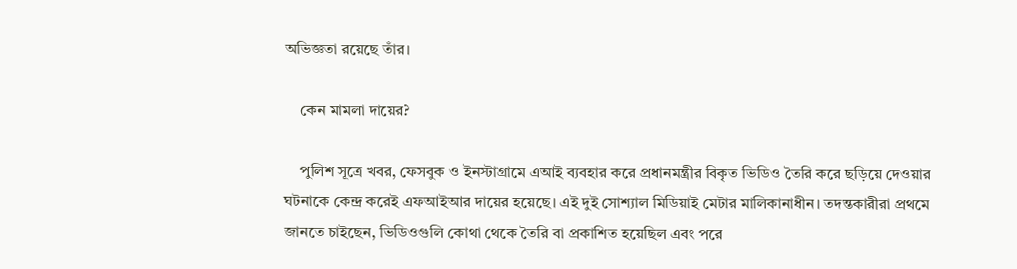অভিজ্ঞতা রয়েছে তাঁর।

    কেন মামলা দায়ের?

    পুলিশ সূত্রে খবর, ফেসবুক ও ইনস্টাগ্রামে এআই ব্যবহার করে প্রধানমন্ত্রীর বিকৃত ভিডিও তৈরি করে ছড়িয়ে দেওয়ার ঘটনাকে কেন্দ্র করেই এফআইআর দায়ের হয়েছে। এই দুই সোশ্যাল মিডিয়াই মেটার মালিকানাধীন। তদন্তকারীরা প্রথমে জানতে চাইছেন, ভিডিওগুলি কোথা থেকে তৈরি বা প্রকাশিত হয়েছিল এবং পরে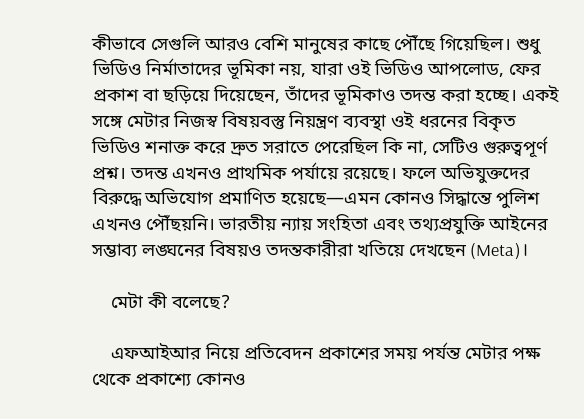কীভাবে সেগুলি আরও বেশি মানুষের কাছে পৌঁছে গিয়েছিল। শুধু ভিডিও নির্মাতাদের ভূমিকা নয়, যারা ওই ভিডিও আপলোড, ফের প্রকাশ বা ছড়িয়ে দিয়েছেন, তাঁদের ভূমিকাও তদন্ত করা হচ্ছে। একই সঙ্গে মেটার নিজস্ব বিষয়বস্তু নিয়ন্ত্রণ ব্যবস্থা ওই ধরনের বিকৃত ভিডিও শনাক্ত করে দ্রুত সরাতে পেরেছিল কি না, সেটিও গুরুত্বপূর্ণ প্রশ্ন। তদন্ত এখনও প্রাথমিক পর্যায়ে রয়েছে। ফলে অভিযুক্তদের বিরুদ্ধে অভিযোগ প্রমাণিত হয়েছে—এমন কোনও সিদ্ধান্তে পুলিশ এখনও পৌঁছয়নি। ভারতীয় ন্যায় সংহিতা এবং তথ্যপ্রযুক্তি আইনের সম্ভাব্য লঙ্ঘনের বিষয়ও তদন্তকারীরা খতিয়ে দেখছেন (Meta)।

    মেটা কী বলেছে?

    এফআইআর নিয়ে প্রতিবেদন প্রকাশের সময় পর্যন্ত মেটার পক্ষ থেকে প্রকাশ্যে কোনও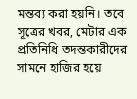মন্তব্য করা হয়নি। তবে সূত্রের খবর, মেটার এক প্রতিনিধি তদন্তকারীদের সামনে হাজির হয়ে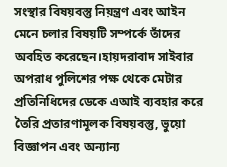সংস্থার বিষয়বস্তু নিয়ন্ত্রণ এবং আইন মেনে চলার বিষয়টি সম্পর্কে তাঁদের অবহিত করেছেন।হায়দরাবাদ সাইবার অপরাধ পুলিশের পক্ষ থেকে মেটার প্রতিনিধিদের ডেকে এআই ব্যবহার করে তৈরি প্রতারণামূলক বিষয়বস্তু, ভুয়ো বিজ্ঞাপন এবং অন্যান্য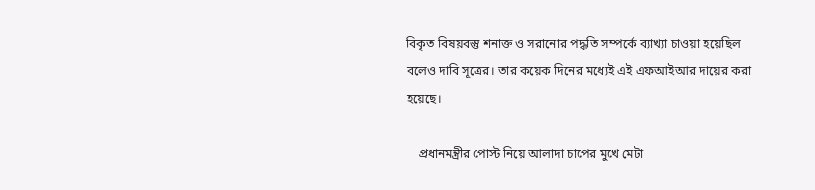বিকৃত বিষয়বস্তু শনাক্ত ও সরানোর পদ্ধতি সম্পর্কে ব্যাখ্যা চাওয়া হয়েছিল বলেও দাবি সূত্রের। তার কয়েক দিনের মধ্যেই এই এফআইআর দায়ের করা হয়েছে।

    প্রধানমন্ত্রীর পোস্ট নিয়ে আলাদা চাপের মুখে মেটা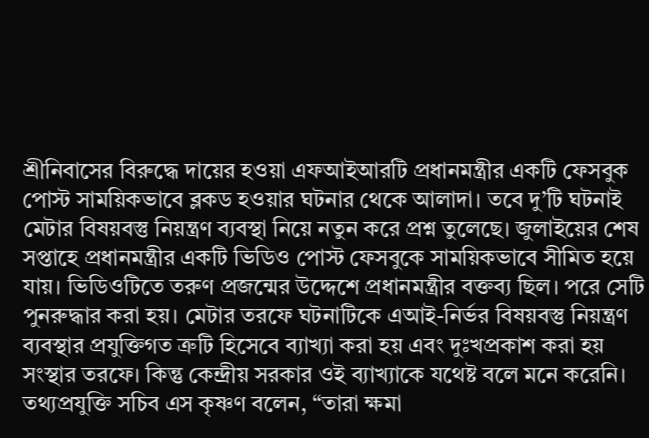শ্রীনিবাসের বিরুদ্ধে দায়ের হওয়া এফআইআরটি প্রধানমন্ত্রীর একটি ফেসবুক পোস্ট সাময়িকভাবে ব্লকড হওয়ার ঘটনার থেকে আলাদা। তবে দু’টি ঘটনাই মেটার বিষয়বস্তু নিয়ন্ত্রণ ব্যবস্থা নিয়ে নতুন করে প্রশ্ন তুলেছে। জুলাইয়ের শেষ সপ্তাহে প্রধানমন্ত্রীর একটি ভিডিও পোস্ট ফেসবুকে সাময়িকভাবে সীমিত হয়ে যায়। ভিডিওটিতে তরুণ প্রজন্মের উদ্দেশে প্রধানমন্ত্রীর বক্তব্য ছিল। পরে সেটি পুনরুদ্ধার করা হয়। মেটার তরফে ঘটনাটিকে এআই-নির্ভর বিষয়বস্তু নিয়ন্ত্রণ ব্যবস্থার প্রযুক্তিগত ত্রুটি হিসেবে ব্যাখ্যা করা হয় এবং দুঃখপ্রকাশ করা হয় সংস্থার তরফে। কিন্তু কেন্দ্রীয় সরকার ওই ব্যাখ্যাকে যথেষ্ট বলে মনে করেনি। তথ্যপ্রযুক্তি সচিব এস কৃষ্ণণ বলেন, “তারা ক্ষমা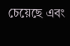চেয়েছে এবং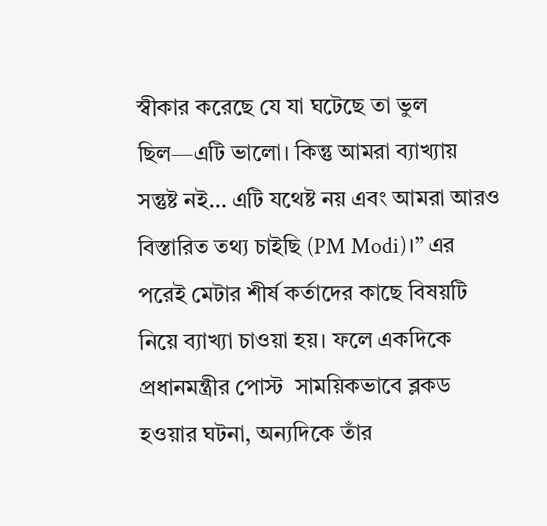স্বীকার করেছে যে যা ঘটেছে তা ভুল ছিল—এটি ভালো। কিন্তু আমরা ব্যাখ্যায় সন্তুষ্ট নই… এটি যথেষ্ট নয় এবং আমরা আরও বিস্তারিত তথ্য চাইছি (PM Modi)।” এর পরেই মেটার শীর্ষ কর্তাদের কাছে বিষয়টি নিয়ে ব্যাখ্যা চাওয়া হয়। ফলে একদিকে প্রধানমন্ত্রীর পোস্ট  সাময়িকভাবে ব্লকড হওয়ার ঘটনা, অন্যদিকে তাঁর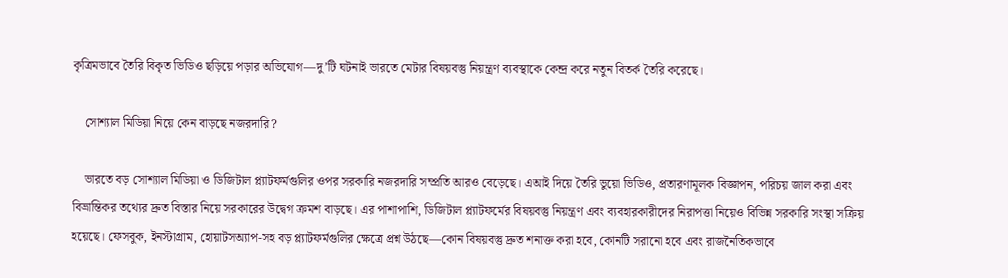কৃত্রিমভাবে তৈরি বিকৃত ভিডিও ছড়িয়ে পড়ার অভিযোগ—দু’টি ঘটনাই ভারতে মেটার বিষয়বস্তু নিয়ন্ত্রণ ব্যবস্থাকে কেন্দ্র করে নতুন বিতর্ক তৈরি করেছে।

    সোশ্যাল মিডিয়া নিয়ে কেন বাড়ছে নজরদারি?

    ভারতে বড় সোশ্যাল মিডিয়া ও ডিজিটাল প্ল্যাটফর্মগুলির ওপর সরকারি নজরদারি সম্প্রতি আরও বেড়েছে। এআই দিয়ে তৈরি ভুয়ো ভিডিও, প্রতারণামূলক বিজ্ঞাপন, পরিচয় জাল করা এবং বিভ্রান্তিকর তথ্যের দ্রুত বিস্তার নিয়ে সরকারের উদ্বেগ ক্রমশ বাড়ছে। এর পাশাপাশি, ডিজিটাল প্ল্যাটফর্মের বিষয়বস্তু নিয়ন্ত্রণ এবং ব্যবহারকারীদের নিরাপত্তা নিয়েও বিভিন্ন সরকারি সংস্থা সক্রিয় হয়েছে। ফেসবুক, ইনস্টাগ্রাম, হোয়াটসঅ্যাপ-সহ বড় প্ল্যাটফর্মগুলির ক্ষেত্রে প্রশ্ন উঠছে—কোন বিষয়বস্তু দ্রুত শনাক্ত করা হবে, কোনটি সরানো হবে এবং রাজনৈতিকভাবে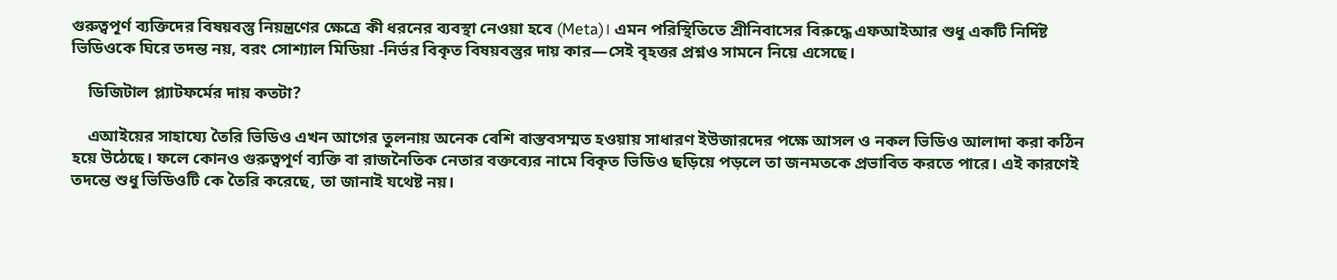গুরুত্বপূর্ণ ব্যক্তিদের বিষয়বস্তু নিয়ন্ত্রণের ক্ষেত্রে কী ধরনের ব্যবস্থা নেওয়া হবে (Meta)। এমন পরিস্থিতিতে শ্রীনিবাসের বিরুদ্ধে এফআইআর শুধু একটি নির্দিষ্ট ভিডিওকে ঘিরে তদন্ত নয়, বরং সোশ্যাল মিডিয়া -নির্ভর বিকৃত বিষয়বস্তুর দায় কার—সেই বৃহত্তর প্রশ্নও সামনে নিয়ে এসেছে।

    ডিজিটাল প্ল্যাটফর্মের দায় কতটা?

    এআইয়ের সাহায্যে তৈরি ভিডিও এখন আগের তুলনায় অনেক বেশি বাস্তবসম্মত হওয়ায় সাধারণ ইউজারদের পক্ষে আসল ও নকল ভিডিও আলাদা করা কঠিন হয়ে উঠেছে। ফলে কোনও গুরুত্বপূর্ণ ব্যক্তি বা রাজনৈতিক নেতার বক্তব্যের নামে বিকৃত ভিডিও ছড়িয়ে পড়লে তা জনমতকে প্রভাবিত করতে পারে। এই কারণেই তদন্তে শুধু ভিডিওটি কে তৈরি করেছে, তা জানাই যথেষ্ট নয়।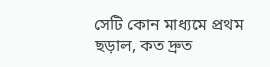সেটি কোন মাধ্যমে প্রথম ছড়াল, কত দ্রুত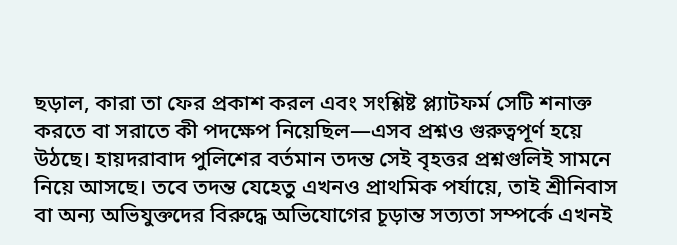ছড়াল, কারা তা ফের প্রকাশ করল এবং সংশ্লিষ্ট প্ল্যাটফর্ম সেটি শনাক্ত করতে বা সরাতে কী পদক্ষেপ নিয়েছিল—এসব প্রশ্নও গুরুত্বপূর্ণ হয়ে উঠছে। হায়দরাবাদ পুলিশের বর্তমান তদন্ত সেই বৃহত্তর প্রশ্নগুলিই সামনে নিয়ে আসছে। তবে তদন্ত যেহেতু এখনও প্রাথমিক পর্যায়ে, তাই শ্রীনিবাস বা অন্য অভিযুক্তদের বিরুদ্ধে অভিযোগের চূড়ান্ত সত্যতা সম্পর্কে এখনই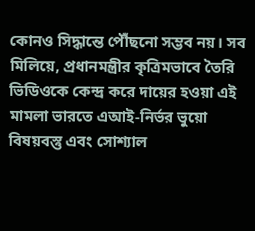কোনও সিদ্ধান্তে পৌঁছনো সম্ভব নয়। সব মিলিয়ে, প্রধানমন্ত্রীর কৃত্রিমভাবে তৈরি ভিডিওকে কেন্দ্র করে দায়ের হওয়া এই মামলা ভারতে এআই-নির্ভর ভুয়ো বিষয়বস্তু এবং সোশ্যাল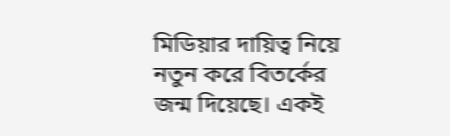মিডিয়ার দায়িত্ব নিয়ে নতুন করে বিতর্কের জন্ম দিয়েছে। একই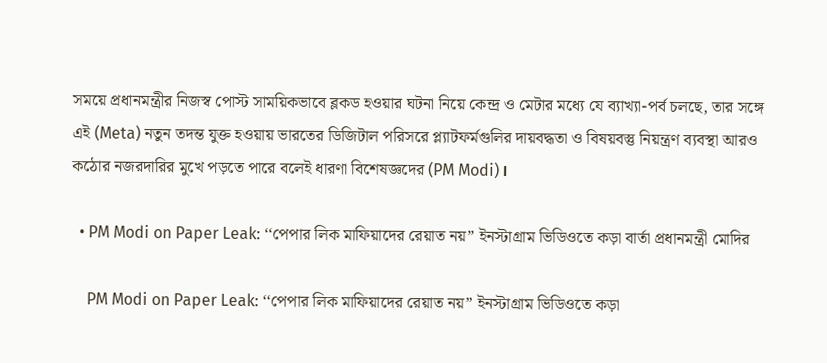সময়ে প্রধানমন্ত্রীর নিজস্ব পোস্ট সাময়িকভাবে ব্লকড হওয়ার ঘটনা নিয়ে কেন্দ্র ও মেটার মধ্যে যে ব্যাখ্যা-পর্ব চলছে, তার সঙ্গে এই (Meta) নতুন তদন্ত যুক্ত হওয়ায় ভারতের ডিজিটাল পরিসরে প্ল্যাটফর্মগুলির দায়বদ্ধতা ও বিষয়বস্তু নিয়ন্ত্রণ ব্যবস্থা আরও কঠোর নজরদারির মুখে পড়তে পারে বলেই ধারণা বিশেষজ্ঞদের (PM Modi)।

  • PM Modi on Paper Leak: ‘‘পেপার লিক মাফিয়াদের রেয়াত নয়’’ ইনস্টাগ্রাম ভিডিওতে কড়া বার্তা প্রধানমন্ত্রী মোদির

    PM Modi on Paper Leak: ‘‘পেপার লিক মাফিয়াদের রেয়াত নয়’’ ইনস্টাগ্রাম ভিডিওতে কড়া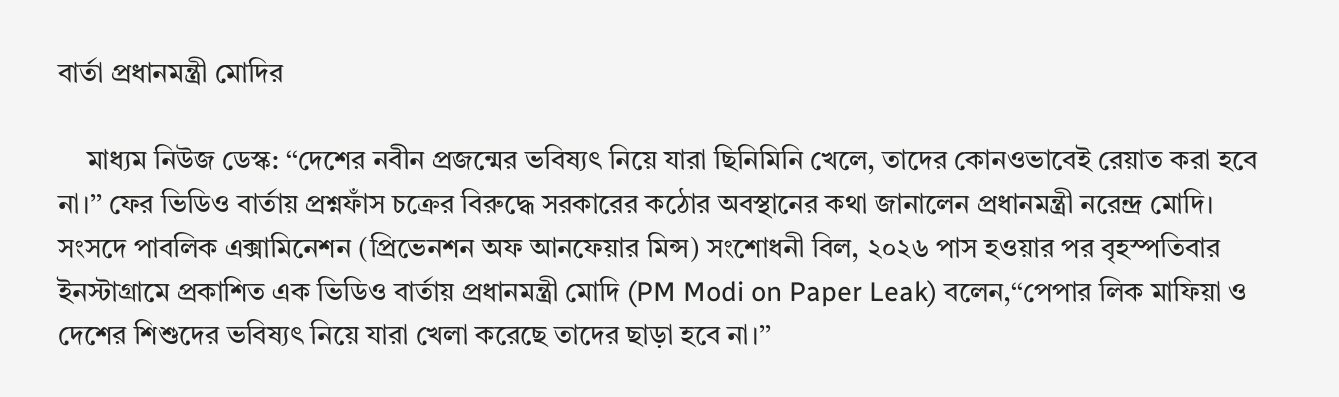বার্তা প্রধানমন্ত্রী মোদির

    মাধ্যম নিউজ ডেস্ক: ‘‘দেশের নবীন প্রজন্মের ভবিষ্যৎ নিয়ে যারা ছিনিমিনি খেলে, তাদের কোনওভাবেই রেয়াত করা হবে না।’’ ফের ভিডিও বার্তায় প্রশ্নফাঁস চক্রের বিরুদ্ধে সরকারের কঠোর অবস্থানের কথা জানালেন প্রধানমন্ত্রী নরেন্দ্র মোদি। সংসদে পাবলিক এক্সামিনেশন (প্রিভেনশন অফ আনফেয়ার মিন্স) সংশোধনী বিল, ২০২৬ পাস হওয়ার পর বৃহস্পতিবার ইনস্টাগ্রামে প্রকাশিত এক ভিডিও বার্তায় প্রধানমন্ত্রী মোদি (PM Modi on Paper Leak) বলেন,‘‘পেপার লিক মাফিয়া ও দেশের শিশুদের ভবিষ্যৎ নিয়ে যারা খেলা করেছে তাদের ছাড়া হবে না।’’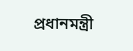প্রধানমন্ত্রী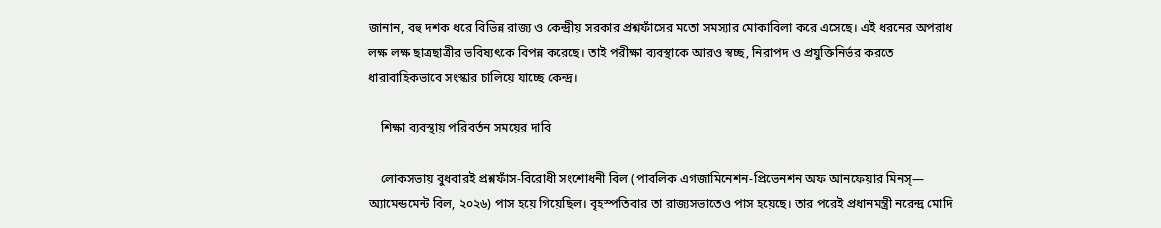জানান, বহু দশক ধরে বিভিন্ন রাজ্য ও কেন্দ্রীয় সরকার প্রশ্নফাঁসের মতো সমস্যার মোকাবিলা করে এসেছে। এই ধরনের অপরাধ লক্ষ লক্ষ ছাত্রছাত্রীর ভবিষ্যৎকে বিপন্ন করেছে। তাই পরীক্ষা ব্যবস্থাকে আরও স্বচ্ছ, নিরাপদ ও প্রযুক্তিনির্ভর করতে ধারাবাহিকভাবে সংস্কার চালিয়ে যাচ্ছে কেন্দ্র।

    শিক্ষা ব্যবস্থায় পরিবর্তন সময়ের দাবি

    লোকসভায় বুধবারই প্রশ্নফাঁস-বিরোধী সংশোধনী বিল (পাবলিক এগজামিনেশন-প্রিভেনশন অফ আনফেয়ার মিনস্— অ্যামেন্ডমেন্ট বিল, ২০২৬) পাস হয়ে গিয়েছিল। বৃহস্পতিবার তা রাজ্যসভাতেও পাস হয়েছে। তার পরেই প্রধানমন্ত্রী নরেন্দ্র মোদি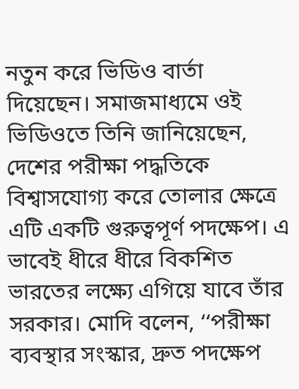নতুন করে ভিডিও বার্তা দিয়েছেন। সমাজমাধ্যমে ওই ভিডিওতে তিনি জানিয়েছেন, দেশের পরীক্ষা পদ্ধতিকে বিশ্বাসযোগ্য করে তোলার ক্ষেত্রে এটি একটি গুরুত্বপূর্ণ পদক্ষেপ। এ ভাবেই ধীরে ধীরে বিকশিত ভারতের লক্ষ্যে এগিয়ে যাবে তাঁর সরকার। মোদি বলেন, ‘‘পরীক্ষা ব্যবস্থার সংস্কার, দ্রুত পদক্ষেপ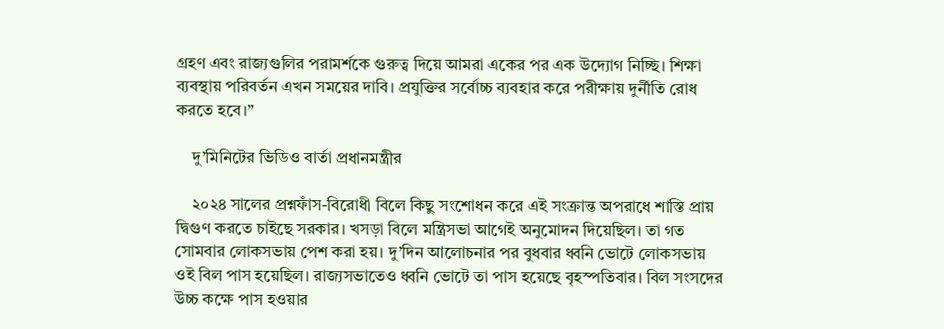গ্রহণ এবং রাজ্যগুলির পরামর্শকে গুরুত্ব দিয়ে আমরা একের পর এক উদ্যোগ নিচ্ছি। শিক্ষা ব্যবস্থায় পরিবর্তন এখন সময়ের দাবি। প্রযুক্তির সর্বোচ্চ ব্যবহার করে পরীক্ষায় দুর্নীতি রোধ করতে হবে।’’

    দু’মিনিটের ভিডিও বার্তা প্রধানমন্ত্রীর

    ২০২৪ সালের প্রশ্নফাঁস-বিরোধী বিলে কিছু সংশোধন করে এই সংক্রান্ত অপরাধে শাস্তি প্রায় দ্বিগুণ করতে চাইছে সরকার। খসড়া বিলে মন্ত্রিসভা আগেই অনুমোদন দিয়েছিল। তা গত সোমবার লোকসভায় পেশ করা হয়। দু’দিন আলোচনার পর বুধবার ধ্বনি ভোটে লোকসভায় ওই বিল পাস হয়েছিল। রাজ্যসভাতেও ধ্বনি ভোটে তা পাস হয়েছে বৃহস্পতিবার। বিল সংসদের উচ্চ কক্ষে পাস হওয়ার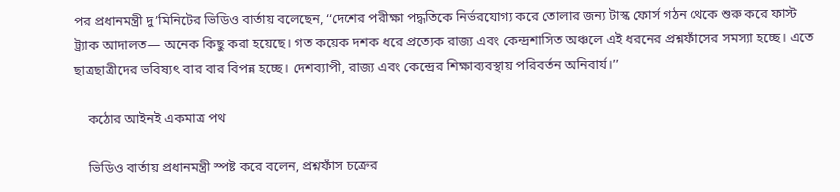পর প্রধানমন্ত্রী দু’মিনিটের ভিডিও বার্তায় বলেছেন, ‘‘দেশের পরীক্ষা পদ্ধতিকে নির্ভরযোগ্য করে তোলার জন্য টাস্ক ফোর্স গঠন থেকে শুরু করে ফাস্ট ট্র্যাক আদালত— অনেক কিছু করা হয়েছে। গত কয়েক দশক ধরে প্রত্যেক রাজ্য এবং কেন্দ্রশাসিত অঞ্চলে এই ধরনের প্রশ্নফাঁসের সমস্যা হচ্ছে। এতে ছাত্রছাত্রীদের ভবিষ্যৎ বার বার বিপন্ন হচ্ছে। দেশব্যাপী, রাজ্য এবং কেন্দ্রের শিক্ষাব্যবস্থায় পরিবর্তন অনিবার্য।’’

    কঠোর আইনই একমাত্র পথ

    ভিডিও বার্তায় প্রধানমন্ত্রী স্পষ্ট করে বলেন, প্রশ্নফাঁস চক্রের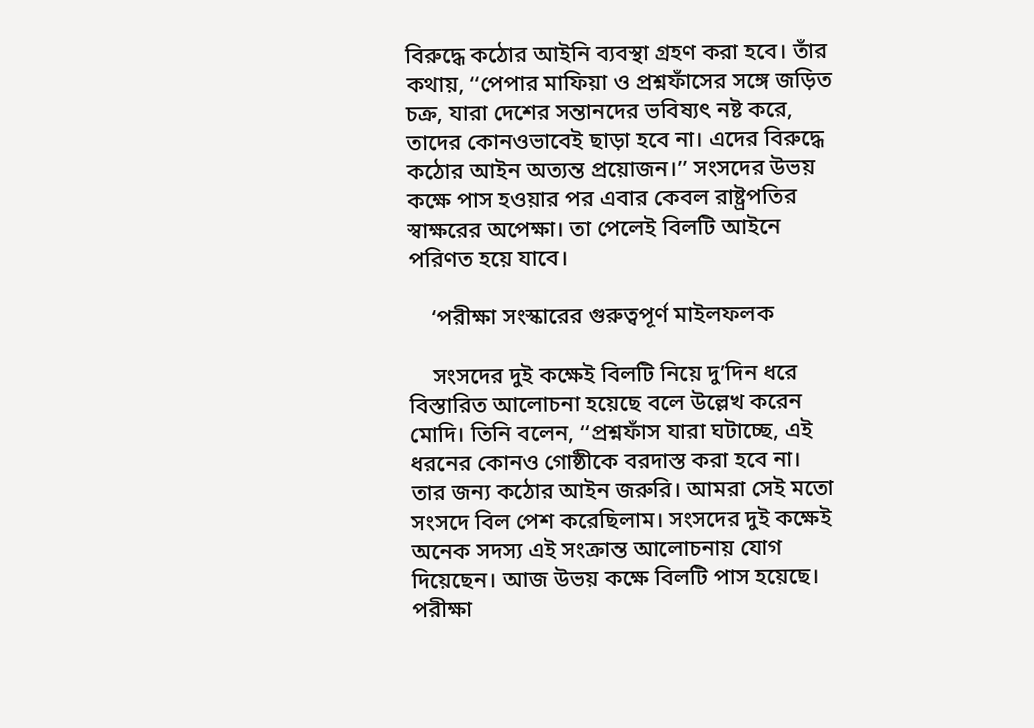বিরুদ্ধে কঠোর আইনি ব্যবস্থা গ্রহণ করা হবে। তাঁর কথায়, ‘‘পেপার মাফিয়া ও প্রশ্নফাঁসের সঙ্গে জড়িত চক্র, যারা দেশের সন্তানদের ভবিষ্যৎ নষ্ট করে, তাদের কোনওভাবেই ছাড়া হবে না। এদের বিরুদ্ধে কঠোর আইন অত্যন্ত প্রয়োজন।’’ সংসদের উভয় কক্ষে পাস হওয়ার পর এবার কেবল রাষ্ট্রপতির স্বাক্ষরের অপেক্ষা। তা পেলেই বিলটি আইনে পরিণত হয়ে যাবে।

    ‘পরীক্ষা সংস্কারের গুরুত্বপূর্ণ মাইলফলক

    সংসদের দুই কক্ষেই বিলটি নিয়ে দু’দিন ধরে বিস্তারিত আলোচনা হয়েছে বলে উল্লেখ করেন মোদি। তিনি বলেন, ‘‘প্রশ্নফাঁস যারা ঘটাচ্ছে, এই ধরনের কোনও গোষ্ঠীকে বরদাস্ত করা হবে না। তার জন্য কঠোর আইন জরুরি। আমরা সেই মতো সংসদে বিল পেশ করেছিলাম। সংসদের দুই কক্ষেই অনেক সদস্য এই সংক্রান্ত আলোচনায় যোগ দিয়েছেন। আজ উভয় কক্ষে বিলটি পাস হয়েছে। পরীক্ষা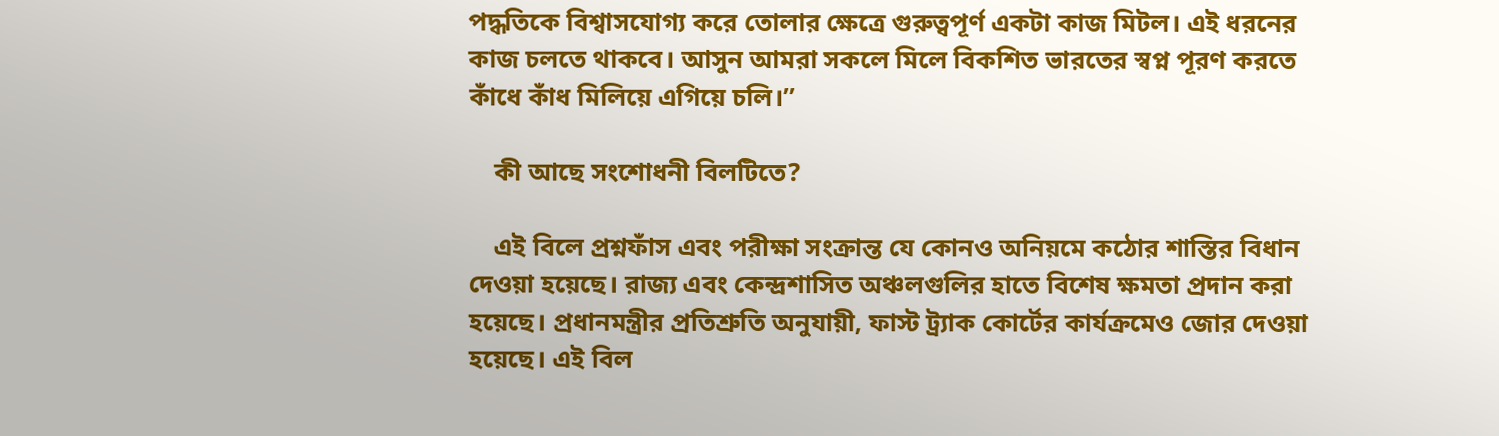পদ্ধতিকে বিশ্বাসযোগ্য করে তোলার ক্ষেত্রে গুরুত্বপূর্ণ একটা কাজ মিটল। এই ধরনের কাজ চলতে থাকবে। আসুন আমরা সকলে মিলে বিকশিত ভারতের স্বপ্ন পূরণ করতে কাঁধে কাঁধ মিলিয়ে এগিয়ে চলি।’’

    কী আছে সংশোধনী বিলটিতে?

    এই বিলে প্রশ্নফাঁস এবং পরীক্ষা সংক্রান্ত যে কোনও অনিয়মে কঠোর শাস্তির বিধান দেওয়া হয়েছে। রাজ্য এবং কেন্দ্রশাসিত অঞ্চলগুলির হাতে বিশেষ ক্ষমতা প্রদান করা হয়েছে। প্রধানমন্ত্রীর প্রতিশ্রুতি অনুযায়ী, ফাস্ট ট্র্যাক কোর্টের কার্যক্রমেও জোর দেওয়া হয়েছে। এই বিল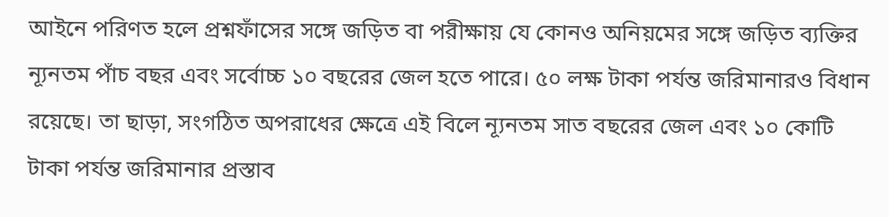আইনে পরিণত হলে প্রশ্নফাঁসের সঙ্গে জড়িত বা পরীক্ষায় যে কোনও অনিয়মের সঙ্গে জড়িত ব্যক্তির ন্যূনতম পাঁচ বছর এবং সর্বোচ্চ ১০ বছরের জেল হতে পারে। ৫০ লক্ষ টাকা পর্যন্ত জরিমানারও বিধান রয়েছে। তা ছাড়া, সংগঠিত অপরাধের ক্ষেত্রে এই বিলে ন্যূনতম সাত বছরের জেল এবং ১০ কোটি টাকা পর্যন্ত জরিমানার প্রস্তাব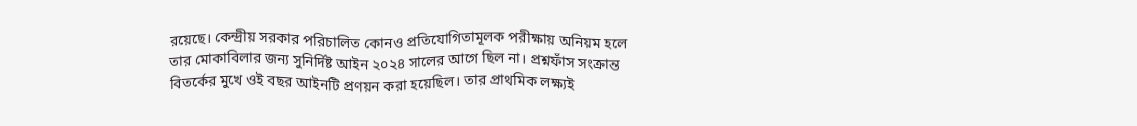রয়েছে। কেন্দ্রীয় সরকার পরিচালিত কোনও প্রতিযোগিতামূলক পরীক্ষায় অনিয়ম হলে তার মোকাবিলার জন্য সুনির্দিষ্ট আইন ২০২৪ সালের আগে ছিল না। প্রশ্নফাঁস সংক্রান্ত বিতর্কের মুখে ওই বছর আইনটি প্রণয়ন করা হয়েছিল। তার প্রাথমিক লক্ষ্যই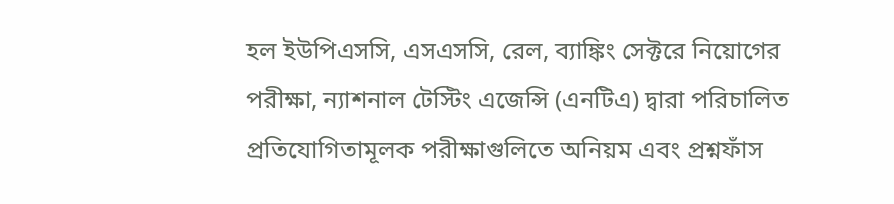হল ইউপিএসসি, এসএসসি, রেল, ব্যাঙ্কিং সেক্টরে নিয়োগের পরীক্ষা, ন্যাশনাল টেস্টিং এজেন্সি (এনটিএ) দ্বারা পরিচালিত প্রতিযোগিতামূলক পরীক্ষাগুলিতে অনিয়ম এবং প্রশ্নফাঁস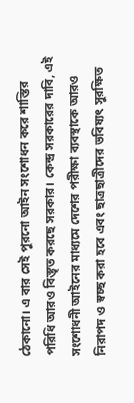ঠেকানো। এ বার সেই পুরনো আইন সংশোধন করে শাস্তির পরিধি আরও বিস্তৃত করছে সরকার। কেন্দ্র সরকারের দাবি, এই সংশোধনী আইনের মাধ্যমে দেশের পরীক্ষা ব্যবস্থাকে আরও নিরাপদ ও স্বচ্ছ করা হবে এবং ছাত্রছাত্রীদের ভবিষ্যৎ সুরক্ষিত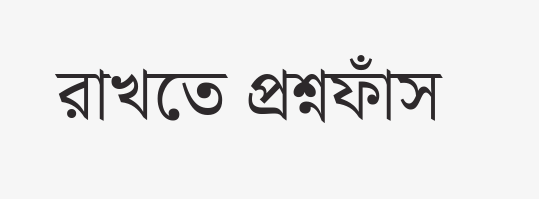রাখতে প্রশ্নফাঁস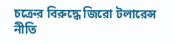চক্রের বিরুদ্ধে জিরো টলারেন্স নীতি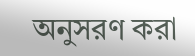অনুসরণ করা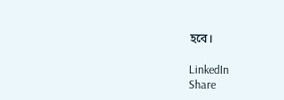হবে।

LinkedIn
Share